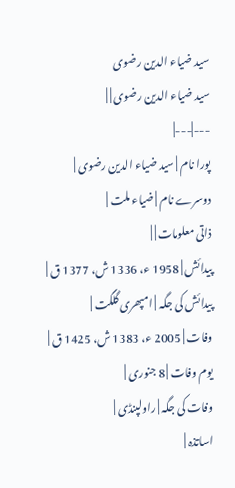سید ضیاء الدین رضوی
سید ضیاء الدین رضوی | |
---|---|
پورا نام | سید ضیاء الدین رضوی |
دوسرے نام | ضیاء ملت |
ذاتی معلومات | |
پیدائش | 1958 ء، 1336 ش، 1377 ق |
پیدائش کی جگہ | امپھری گلگت |
وفات | 2005 ء، 1383 ش، 1425 ق |
یوم وفات | 8 جنوری |
وفات کی جگہ | راولپنڈی |
اساتذہ |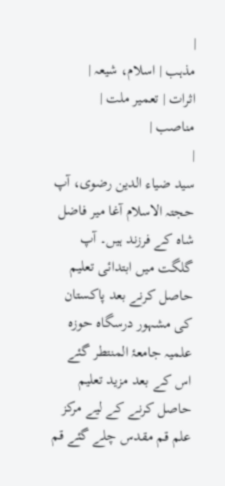|
مذہب | اسلام، شیعہ |
اثرات | تعمیر ملت |
مناصب |
|
سید ضیاء الدین رضوی، آپ حجتہ الاسلام آغا میر فاضل شاہ کے فرزند ہیں۔ آپ گلگت میں ابتدائی تعلیم حاصل کرنے بعد پاکستان کی مشہور درسگاہ حوزہ علمیہ جامعۂ المنتطر گئے اس کے بعد مزید تعلیم حاصل کرنے کے لیے مرکز علم قم مقدس چلے گئے قم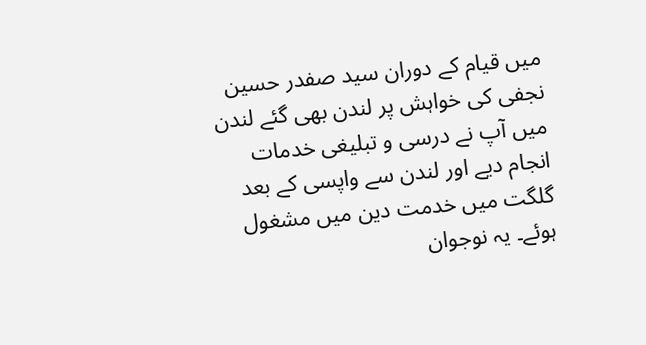میں قیام کے دوران سید صفدر حسین نجفی کی خواہش پر لندن بھی گئے لندن میں آپ نے درسی و تبلیغی خدمات انجام دیے اور لندن سے واپسی کے بعد گلگت میں خدمت دین میں مشغول ہوئے۔ یہ نوجوان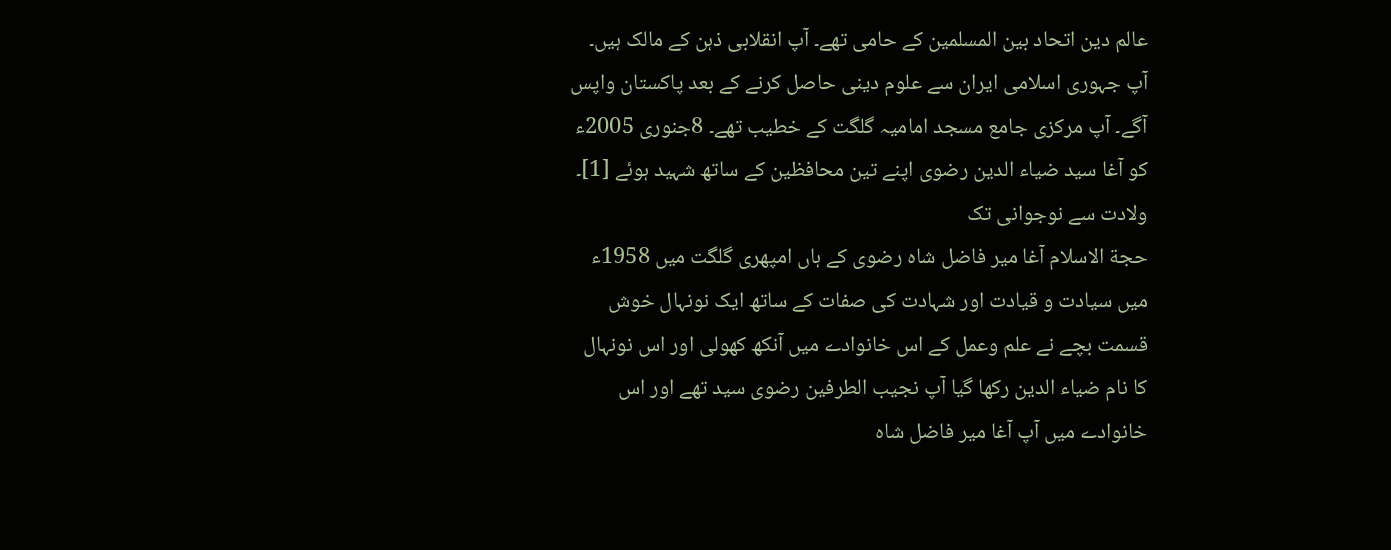عالم دین اتحاد بین المسلمین کے حامی تھے۔ آپ انقلابی ذہن کے مالک ہیں۔ آپ جہوری اسلامی ایران سے علوم دینی حاصل کرنے کے بعد پاکستان واپس آگے۔ آپ مرکزی جامع مسجد امامیہ گلگت کے خطیب تھے۔ 8جنوری 2005ء کو آغا سید ضياء الدین رضوی اپنے تین محافظین کے ساتھ شہید ہوئے [1]۔
ولادت سے نوجوانی تک
حجة الاسلام آغا میر فاضل شاہ رضوی کے ہاں امپھری گلگت میں 1958ء میں سیادت و قیادت اور شہادت کی صفات کے ساتھ ایک نونہال خوش قسمت بچے نے علم وعمل کے اس خانوادے میں آنکھ کھولی اور اس نونہال کا نام ضیاء الدین رکھا گیا آپ نجیب الطرفین رضوی سید تھے اور اس خانوادے میں آپ آغا میر فاضل شاہ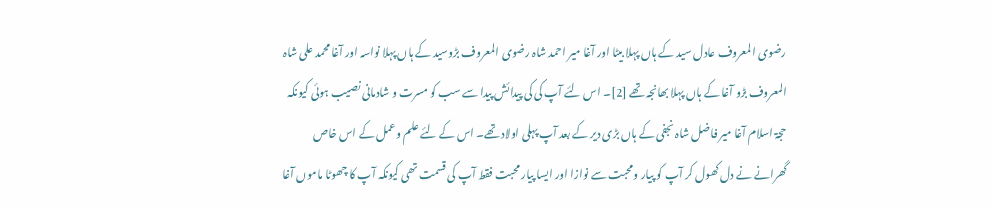رضوی المعروف عادل سید کے ہاں پہلا بیٹا اور آغا میر احمد شاہ رضوی المعروف بڑوسید کے ہاں پہلا نواسہ اور آغا محمد علی شاہ المعروف بڑو آغا کے ہاں پہلا بھانجہ تھے [2]۔ اس لئے آپ کی کی پیدائش پیدا سے سب کو مسرت و شادمانی نصیب ہوئی کیونکہ حجۃ اسلام آغا میر فاضل شاہ نجفی کے ہاں بڑی دیر کے بعد آپ پہلی اولاد تھے۔ اس کے لئے علم وعمل کے اس خاص گھرانے نے دل کھول کر آپ کو پیار ومحبت سے نوازا اور ایسا پیار محبت فقط آپ کی قسمت تھی کیونکہ آپ کا چھوٹا ماموں آغا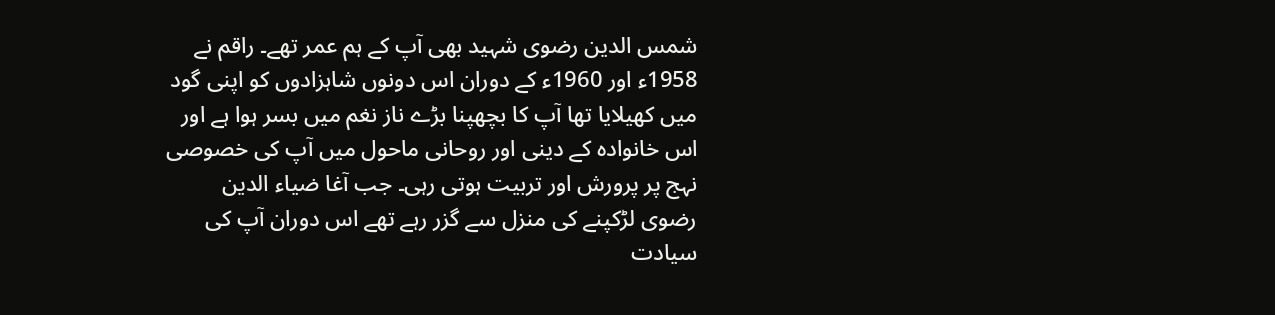شمس الدین رضوی شہید بھی آپ کے ہم عمر تھے۔ راقم نے 1958ء اور 1960ء کے دوران اس دونوں شاہزادوں کو اپنی گود میں کھیلایا تھا آپ کا بچھپنا بڑے ناز نغم میں بسر ہوا ہے اور اس خانوادہ کے دینی اور روحانی ماحول میں آپ کی خصوصی نہج پر پرورش اور تربیت ہوتی رہی۔ جب آغا ضیاء الدین رضوی لڑکپنے کی منزل سے گزر رہے تھے اس دوران آپ کی سیادت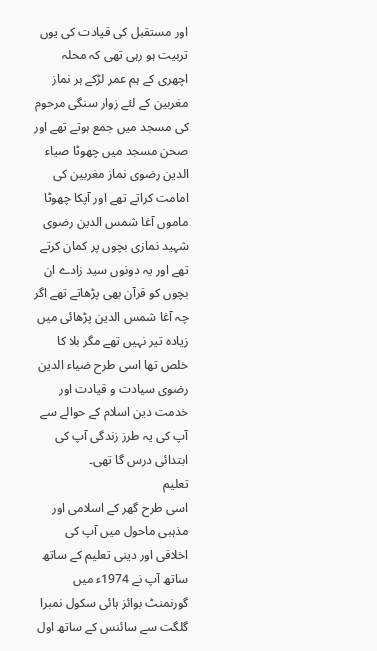اور مستقبل کی قیادت کی یوں تربیت ہو رہی تھی کہ محلہ اچھری کے ہم عمر لڑکے ہر نماز مغربین کے لئے زوار سنگی مرحوم کی مسجد میں جمع ہوتے تھے اور صحن مسجد میں چھوٹا صیاء الدین رضوی نماز مغربین کی امامت کراتے تھے اور آپکا چھوٹا ماموں آغا شمس الدین رضوی شہید نمازی بچوں پر کمان کرتے تھے اور یہ دونوں سید زادے ان بچوں کو قرآن بھی پڑھاتے تھے اگر چہ آغا شمس الدین پڑھائی میں زیادہ تیر نہیں تھے مگر بلا کا خلص تھا اسی طرح ضیاء الدین رضوی سیادت و قیادت اور خدمت دین اسلام کے حوالے سے آپ کی یہ طرز زندگی آپ کی ابتدائی درس گا تھی۔
تعلیم
اسی طرح گھر کے اسلامی اور مذہبی ماحول میں آپ کی اخلاقی اور دینی تعلیم کے ساتھ ساتھ آپ نے 1974ء میں گورنمنٹ بوائز ہائی سکول نمبرا گلگت سے سائنس کے ساتھ اول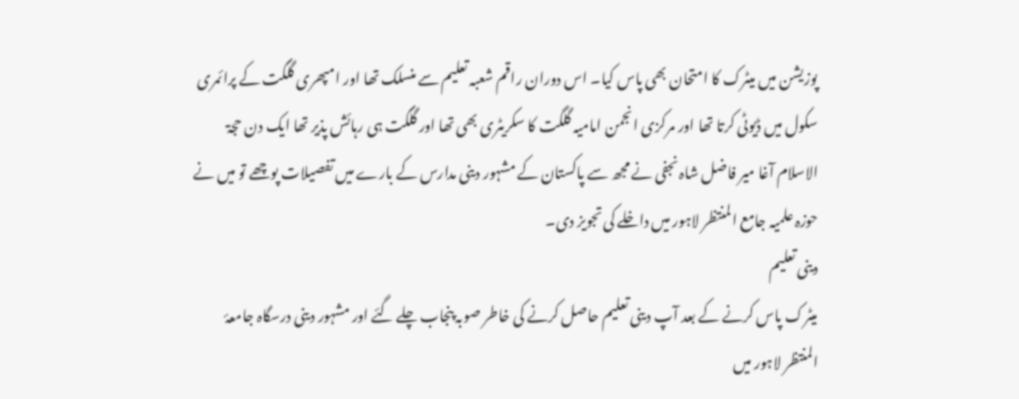پوزیشن میں میٹرک کا امتحان بھی پاس کیا۔ اس دوران راقم شعبہ تعلیم سے منسلک تھا اور امپھری گلگت کے پرائمری سکول میں ڈیوٹی کرتا تھا اور مرکزی انجمن امامیہ گلگت کا سکریٹری بھی تھا اور گلگت ہی رہائش پذیر تھا ایک دن حجۃ الاسلام آغا میر فاضل شاہ نجفی نے مجھ سے پاکستان کے مشہور دینی مدارس کے بارے میں تفصیلات پوچھے تو میں نے حوزہ علمیہ جامع المنتظر لاہور میں داخلے کی تجویز دی۔
دینی تعلیم
میٹرک پاس کرنے کے بعد آپ دینی تعلیم حاصل کرنے کی خاطر صوبہ پنجاب چلے گئے اور مشہور دینی درسگاہ جامعۂ المنتظر لاہور میں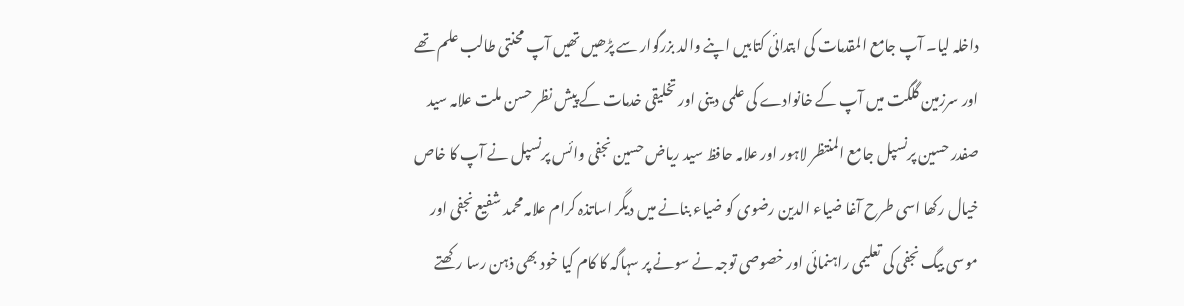داخلہ لیا۔ آپ جامع المقدمات کی ابتدائی کتابیں اپنے والد بزرگوار سے پڑھیں تھیں آپ محنتی طالب علم تھے اور سرزمین گلگت میں آپ کے خانوادے کی علمی دینی اور تخلیقی خدمات کے پیش نظر حسن ملت علامہ سید صفدر حسین پرنسپل جامع المنتظر لاہور اور علامہ حافظ سید ریاض حسین نجفی وائس پرنسپل نے آپ کا خاص خیال رکھا اسی طرح آغا ضیاء الدین رضوی کو ضیاء بنانے میں دیگر اساتذہ کرام علامہ محمد شفیع نجفی اور موسی بیگ نجفی کی تعلیمی راہنمائی اور خصوصی توجہ نے سونے پر سہاگہ کا کام کیا خود بھی ذہن رسا رکھتے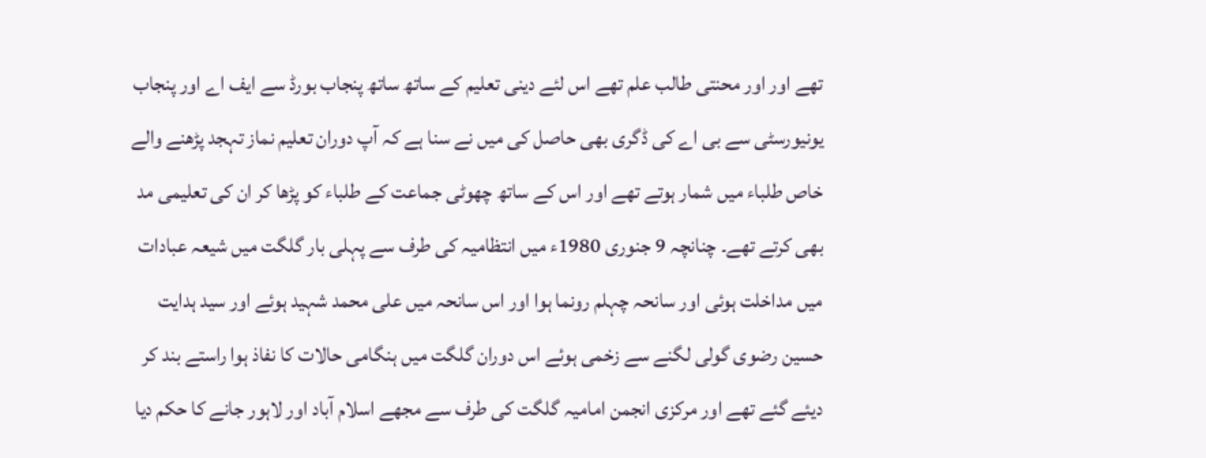تھے اور اور محنتی طالب علم تھے اس لئے دینی تعلیم کے ساتھ ساتھ پنجاب بورڈ سے ایف اے اور پنجاب یونیورسٹی سے بی اے کی ڈگری بھی حاصل کی میں نے سنا ہے کہ آپ دوران تعلیم نماز تہجد پڑھنے والے خاص طلباء میں شمار ہوتے تھے اور اس کے ساتھ چھوٹی جماعت کے طلباء کو پڑھا کر ان کی تعلیمی مد بھی کرتے تھے۔ چنانچہ 9 جنوری 1980ء میں انتظامیہ کی طرف سے پہلی بار گلگت میں شیعہ عبادات میں مداخلت ہوئی اور سانحہ چہلم رونما ہوا اور اس سانحہ میں علی محمد شہید ہوئے اور سید ہدایت حسین رضوی گولی لگنے سے زخمی ہوئے اس دوران گلگت میں ہنگامی حالات کا نفاذ ہوا راستے بند کر دیئے گئے تھے اور مرکزی انجمن امامیہ گلگت کی طرف سے مجھے اسلام آباد اور لاہور جانے کا حکم دیا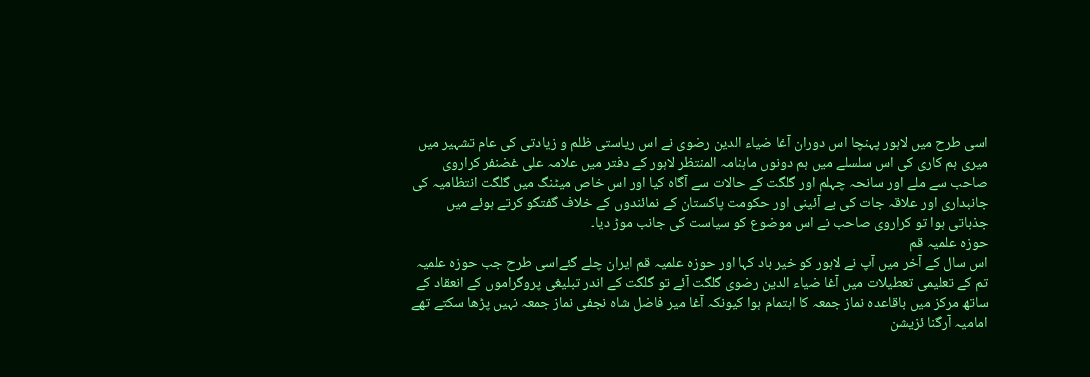اسی طرح میں لاہور پہنچا اس دوران آغا ضیاء الدین رضوی نے اس ریاستی ظلم و زیادتی کی عام تشہیر میں میری ہم کاری کی اس سلسلے میں ہم دونوں ماہنامہ المنتظر لاہور کے دفتر میں علامہ علی غضنفر کراروی صاحب سے ملے اور سانحہ چہلم اور گلگت کے حالات سے آگاہ کیا اور اس خاص میٹنگ میں گلگت انتظامیہ کی جانبداری اور علاقہ جات کی بے آئینی اور حکومت پاکستان کے نمائندوں کے خلاف گفتگو کرتے ہوئے میں جذباتی ہوا تو کراروی صاحب نے اس موضوع کو سیاست کی جانب موڑ دیا۔
حوزہ علمیہ قم
اس سال کے آخر میں آپ نے لاہور کو خیر باد کہا اور حوزہ علمیہ قم ایران چلے گئےاسی طرح جب حوزہ علمیہ تم کے تعلیمی تعطیلات میں آغا ضیاء الدین رضوی گلگت آئے تو گلگت کے اندر تبلیغی پروگراموں کے انعقاد کے ساتھ مرکز میں باقاعدہ نماز جمعہ کا اہتمام ہوا کیونکہ آغا میر فاضل شاہ نجفی نماز جمعہ نہیں پڑھا سکتے تھے امامیہ آرگنا ئزیشن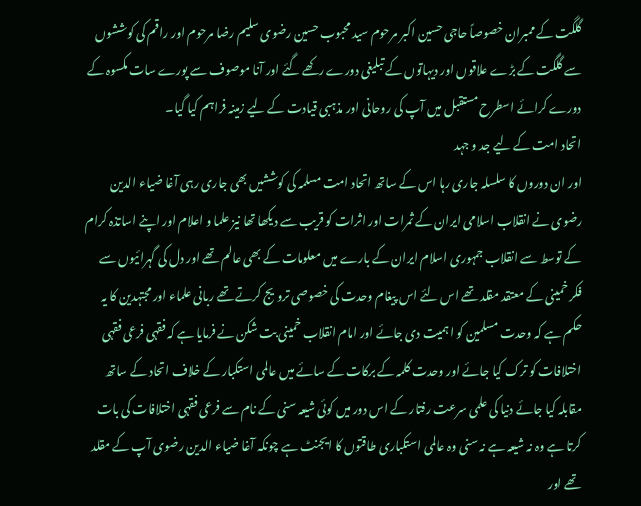گلگت کے ممبران خصوصاً حاجی حسین اکبر مرحوم سید محبوب حسین رضوی سلیم رضا مرحوم اور راقم کی کوششوں سے گلگت کے بڑے علاقوں اور دیہاتوں کے تبلیغی دورے رکھے گئے اور آنا موصوف سے پورے سات مکسوہ کے دورے کرائے اسطرح مستقبل میں آپ کی روحانی اور مذہبی قیادت کے لیے زمینہ فراہم کیا گیا۔
اتحاد امت کے لیے جد و جہد
اور ان دوروں کا سلسلہ جاری رہا اس کے ساتھ اتحاد امت مسلمہ کی کوششیں بھی جاری رہی آغا ضیاء الدین رضوی نے انقلاب اسلامی ایران کے ثمرات اور اثرات کو قریب سے دیکھا تھا نیز علما و اعلام اور اپنے اساتذہ کرام کے توسط سے انقلاب جمہوری اسلام ایران کے بارے میں معلومات کے بھی عالم تھے اور دل کی گہرائیوں سے فکر خمینی کے معتقد مقلد تھے اس لئے اس پیغام وحدت کی خصوصی ترویج کرتے تھے ربانی علماء اور مجتہدین کا یہ حکم ہے کہ وحدت مسلمین کو اہمیت دی جائے اور امام انقلاب خمینی بت شکن نے فرمایا ہے کہ فقہی فرعی فقہی اختلافات کو ترک کیا جائے اور وحدت کلمہ کے برکات کے سائے میں عالمی استکبار کے خلاف اتحاد کے ساتھ مقابلہ کیا جائے دنیا کی علمی سرعت رفتار کے اس دور میں کوئی شیعہ سنی کے نام سے فرعی فقہی اختلافات کی بات کرتا ہے وہ نہ شیعہ ہے نہ سنی وہ عالمی استکباری طاقتوں کا ایجنٹ ہے چونکہ آغا ضیاء الدین رضوی آپ کے مقلد تھے اور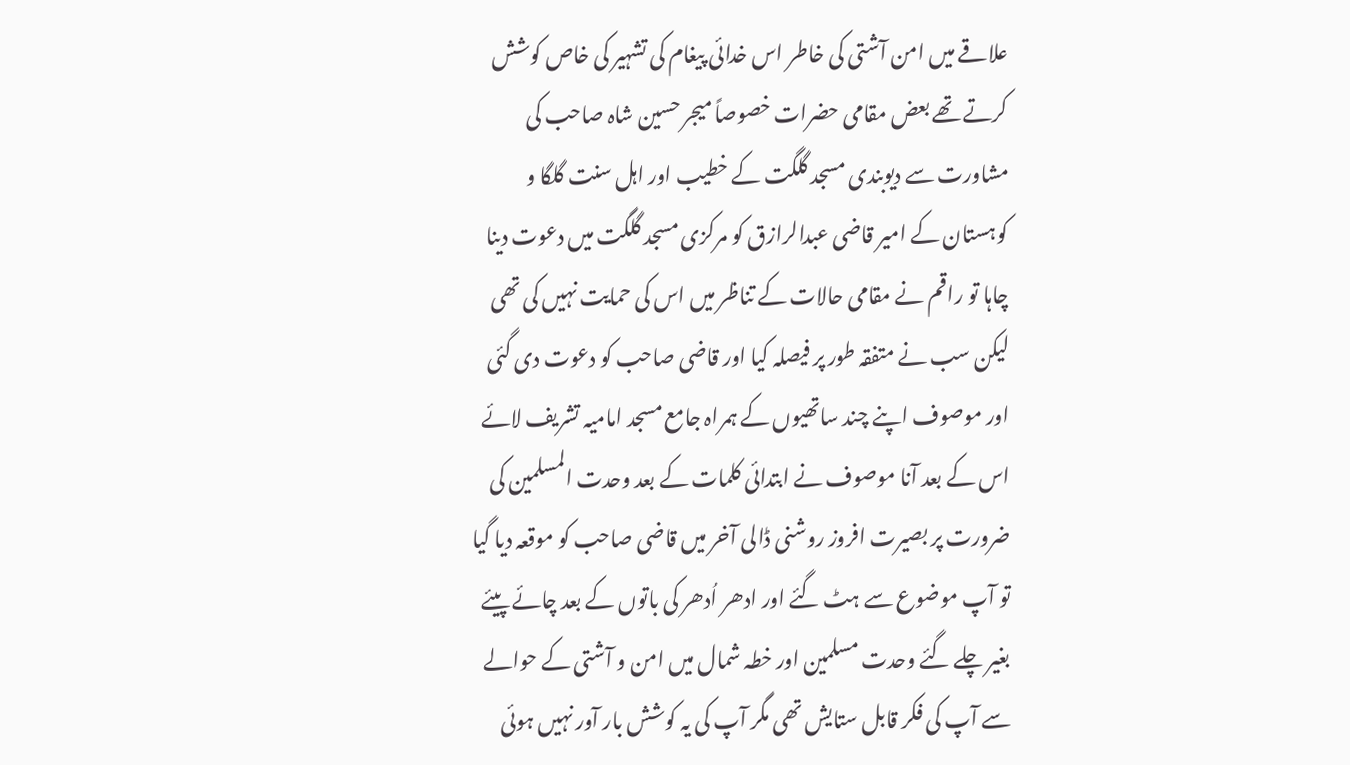علاقے میں امن آشتی کی خاطر اس خدائی پیغام کی تشہیر کی خاص کوشش کرتے تھے بعض مقامی حضرات خصوصاً میجر حسین شاہ صاحب کی مشاورت سے دیوبندی مسجد گلگت کے خطیب اور اہل سنت گلگا و کوہستان کے امیر قاضی عبدالرازق کو مرکزی مسجد گلگت میں دعوت دینا چاہا تو راقم نے مقامی حالات کے تناظر میں اس کی حمایت نہیں کی تھی لیکن سب نے متفقہ طور پر فیصلہ کیا اور قاضی صاحب کو دعوت دی گئی اور موصوف اپنے چند ساتھیوں کے ہمراہ جامع مسجد امامیہ تشریف لائے اس کے بعد آنا موصوف نے ابتدائی کلمات کے بعد وحدت المسلمین کی ضرورت پر بصیرت افروز روشنی ڈالی آخر میں قاضی صاحب کو موقعہ دیا گیا تو آپ موضوع سے ہٹ گئے اور ادھر اُدھر کی باتوں کے بعد چائے پیئے بغیر چلے گئے وحدت مسلمین اور خطہ شمال میں امن و آشتی کے حوالے سے آپ کی فکر قابل ستایش تھی مگر آپ کی یہ کوشش بار آور نہیں ہوئی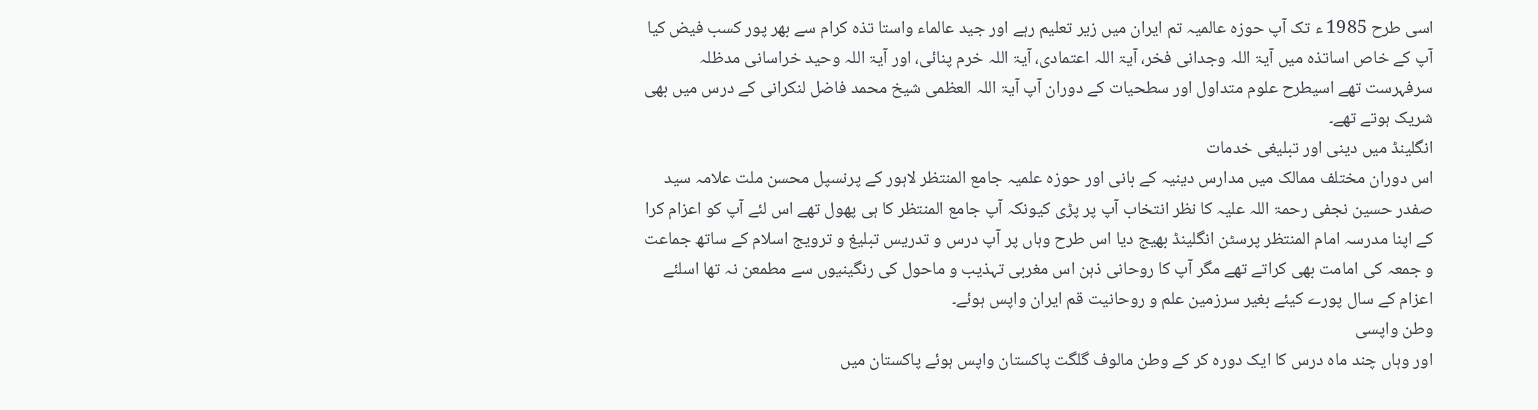اسی طرح 1985 ء تک آپ حوزہ عالمیہ تم ایران میں زیر تعلیم رہے اور جید عالماء واستا تذہ کرام سے بھر پور کسب فیض کیا آپ کے خاص اساتذہ میں آیۃ اللہ وجدانی فخر، آیۃ اللہ اعتمادی، آیۃ اللہ خرم پنائی، اور آیۃ اللہ وحید خراسانی مدظلہ سرفہرست تھے اسیطرح علوم متداول اور سطحیات کے دوران آپ آیۃ اللہ العظمی شیخ محمد فاضل لنکرانی کے درس میں بھی شریک ہوتے تھے۔
انگلینڈ میں دینی اور تبلیغی خدمات
اس دوران مختلف ممالک میں مدارس دینیہ کے بانی اور حوزہ علمیہ جامع المنتظر لاہور کے پرنسپل محسن ملت علامہ سید صفدر حسین نجفی رحمۃ اللہ علیہ کا نظر انتخاب آپ پر پڑی کیونکہ آپ جامع المنتظر کا ہی پھول تھے اس لئے آپ کو اعزام کرا کے اپنا مدرسہ امام المنتظر پرسٹن انگلینڈ بھیج دیا اس طرح وہاں پر آپ درس و تدریس تبلیغ و ترویج اسلام کے ساتھ جماعت و جمعہ کی امامت بھی کراتے تھے مگر آپ کا روحانی ذہن اس مغربی تہذیب و ماحول کی رنگینیوں سے مطمعن نہ تھا اسلئے اعزام کے سال پورے کیئے بغیر سرزمین علم و روحانیت قم ایران واپس ہوئے۔
وطن واپسی
اور وہاں چند ماہ درس کا ایک دورہ کر کے وطن مالوف گلگت پاکستان واپس ہوئے پاکستان میں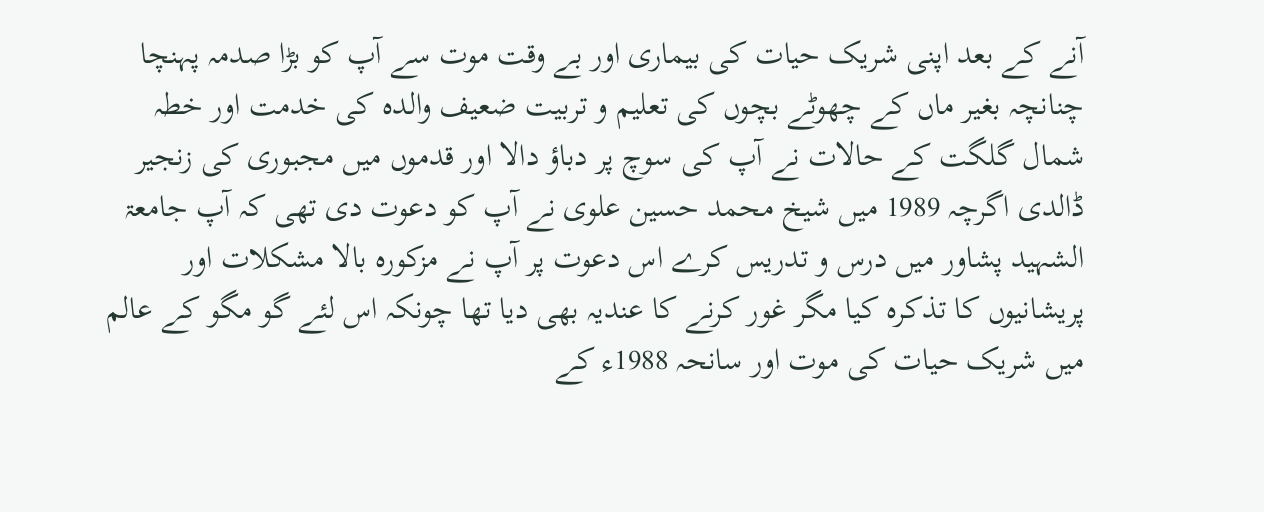آنے کے بعد اپنی شریک حیات کی بیماری اور بے وقت موت سے آپ کو بڑا صدمہ پہنچا چنانچہ بغیر ماں کے چھوٹے بچوں کی تعلیم و تربیت ضعیف والدہ کی خدمت اور خطہ شمال گلگت کے حالات نے آپ کی سوچ پر دباؤ دالا اور قدموں میں مجبوری کی زنجیر ڈالدی اگرچہ 1989 میں شیخ محمد حسین علوی نے آپ کو دعوت دی تھی کہ آپ جامعۃ الشہید پشاور میں درس و تدریس کرے اس دعوت پر آپ نے مزکورہ بالا مشکلات اور پریشانیوں کا تذکرہ کیا مگر غور کرنے کا عندیہ بھی دیا تھا چونکہ اس لئے گو مگو کے عالم میں شریک حیات کی موت اور سانحہ 1988ء کے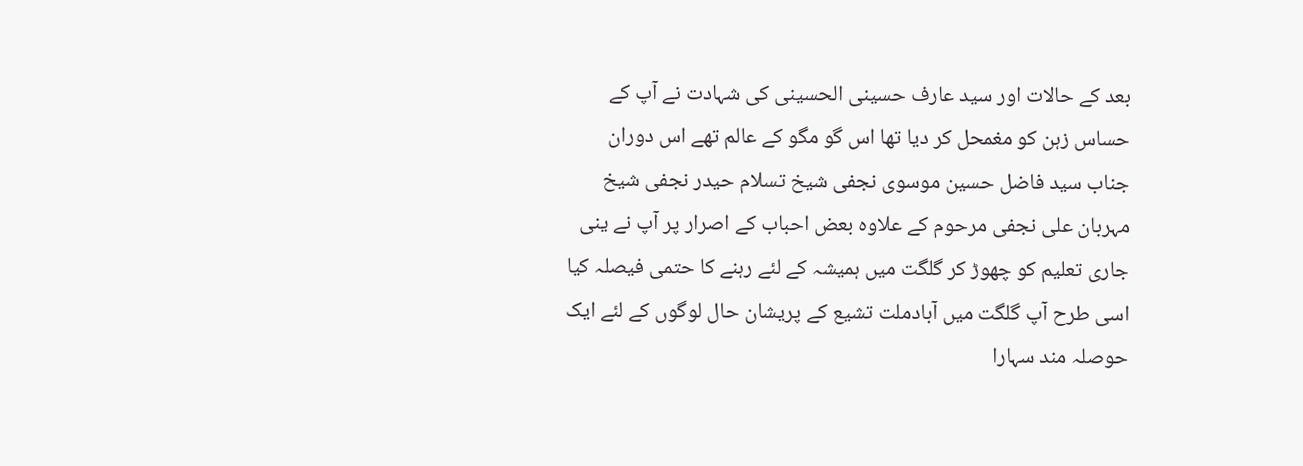بعد کے حالات اور سید عارف حسینی الحسینی کی شہادت نے آپ کے حساس زہن کو مغمحل کر دیا تھا اس گو مگو کے عالم تھے اس دوران جناب سید فاضل حسین موسوی نجفی شیخ تسلام حیدر نجفی شیخ مہربان علی نجفی مرحوم کے علاوہ بعض احباب کے اصرار پر آپ نے ینی جاری تعلیم کو چھوڑ کر گلگت میں ہمیشہ کے لئے رہنے کا حتمی فیصلہ کیا اسی طرح آپ گلگت میں آبادملت تشیع کے پریشان حال لوگوں کے لئے ایک حوصلہ مند سہارا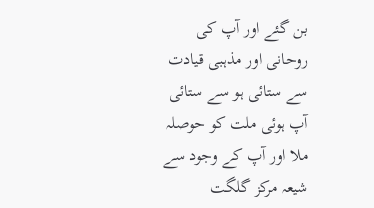بن گئے اور آپ کی روحانی اور مذہبی قیادت سے ستائی ہو سے ستائی آپ ہوئی ملت کو حوصلہ ملا اور آپ کے وجود سے شیعہ مرکز گلگت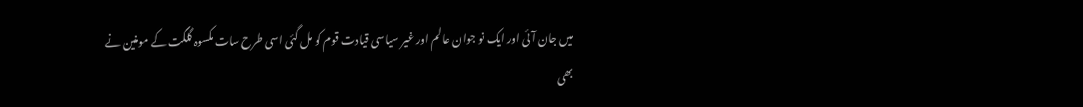میں جان آئی اور ایک نو جوان عالم اور غیر سیاسی قیادت قوم کو مل گئی اسی طرح سات مکسوہ گلگت کے مومنین نے بھی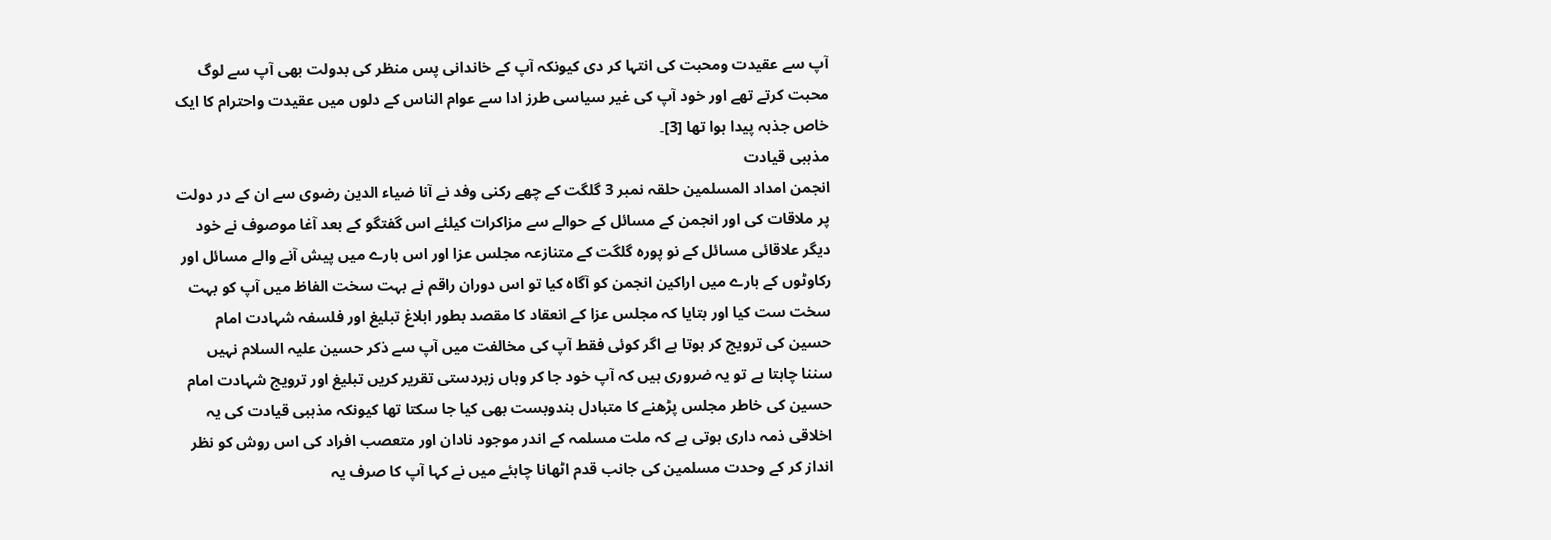آپ سے عقیدت ومحبت کی انتہا کر دی کیونکہ آپ کے خاندانی پس منظر کی بدولت بھی آپ سے لوگ محبت کرتے تھے اور خود آپ کی غیر سیاسی طرز ادا سے عوام الناس کے دلوں میں عقیدت واحترام کا ایک خاص جذبہ پیدا ہوا تھا [3]۔
مذہبی قیادت
انجمن امداد المسلمین حلقہ نمبر 3 گلگت کے چھے رکنی وفد نے آنا ضیاء الدین رضوی سے ان کے در دولت پر ملاقات کی اور انجمن کے مسائل کے حوالے سے مزاکرات کیلئے اس گفتگو کے بعد آغا موصوف نے خود دیگر علاقائی مسائل کے نو پورہ گلگت کے متنازعہ مجلس عزا اور اس بارے میں پیش آنے والے مسائل اور رکاوٹوں کے بارے میں اراکین انجمن کو آگاہ کیا تو اس دوران راقم نے بہت سخت الفاظ میں آپ کو بہت سخت ست کیا اور بتایا کہ مجلس عزا کے انعقاد کا مقصد بطور ابلاغ تبلیغ اور فلسفہ شہادت امام حسین کی ترویج کر ہوتا ہے اگر کوئی فقط آپ کی مخالفت میں آپ سے ذکر حسین علیہ السلام نہیں سننا چاہتا ہے تو یہ ضروری ہیں کہ آپ خود جا کر وہاں زبردستی تقریر کریں تبلیغ اور ترویج شہادت امام حسین کی خاطر مجلس پڑھنے کا متبادل بندوبست بھی کیا جا سکتا تھا کیونکہ مذہبی قیادت کی یہ اخلاقی ذمہ داری ہوتی ہے کہ ملت مسلمہ کے اندر موجود نادان اور متعصب افراد کی اس روش کو نظر انداز کر کے وحدت مسلمین کی جانب قدم اٹھانا چاہئے میں نے کہا آپ کا صرف یہ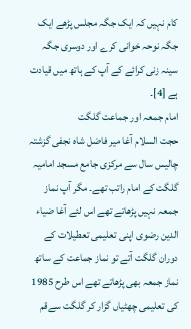کام نہیں کہ ایک جگہ مجلس پڑھے ایک جگہ نوحہ خوانی کرے اور دوسری جگہ سینہ زنی کرائے کے آپ کے ہاتھ میں قیادت ہے [4]۔
امام جمعہ اور جماعت گلگت
حجت السلام آغا میر فاضل شاہ نجفی گزشتہ چالیس سال سے مرکزی جامع مسجد امامیہ گلگت کے امام راتب تھے۔ مگر آپ نماز جمعہ نہیں پڑھاتے تھے اس لئے آغا ضیاء الدین رضوی اپنی تعلیمی تعطیلات کے دوران گلگت آتے تو نماز جماعت کے ساتھ نماز جمعہ بھی پڑھاتے تھے اس طرح 1985 کی تعلیمی چھٹیاں گزار کر گلگت سےقم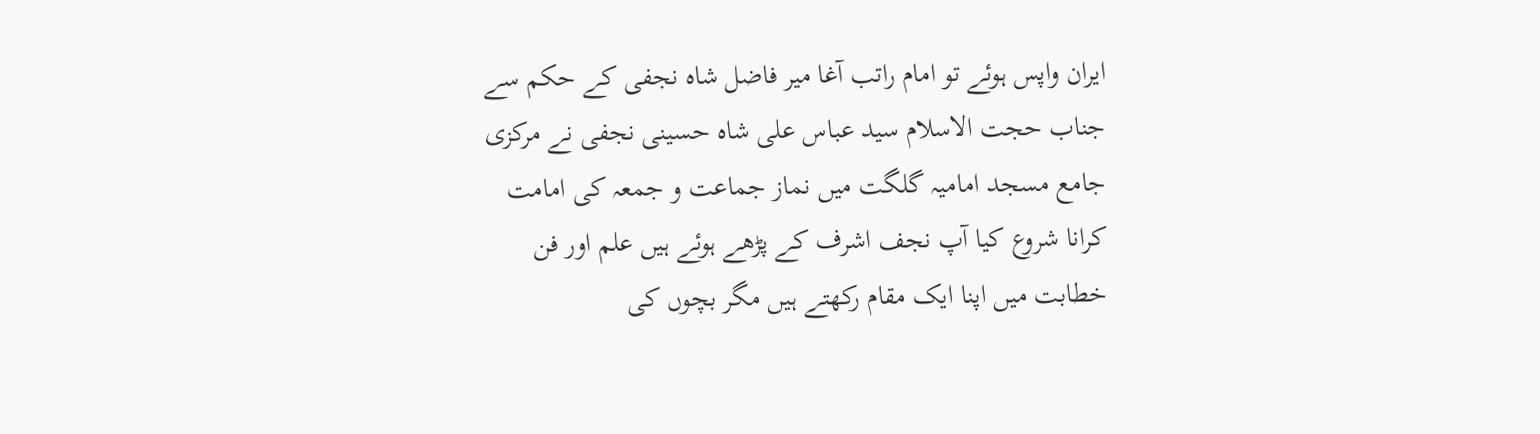ایران واپس ہوئے تو امام راتب آغا میر فاضل شاہ نجفی کے حکم سے جناب حجت الاسلام سید عباس علی شاہ حسینی نجفی نے مرکزی جامع مسجد امامیہ گلگت میں نماز جماعت و جمعہ کی امامت کرانا شروع کیا آپ نجف اشرف کے پڑھے ہوئے ہیں علم اور فن خطابت میں اپنا ایک مقام رکھتے ہیں مگر بچوں کی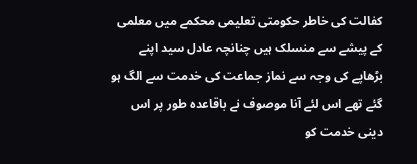کفالت کی خاطر حکومتی تعلیمی محکمے میں معلمی کے پیشے سے منسلک ہیں چنانچہ عادل سید اپنے بڑھاپے کی وجہ سے نماز جماعت کی خدمت سے الگ ہو گئے تھے اس لئے آنا موصوف نے باقاعدہ طور پر اس دینی خدمت کو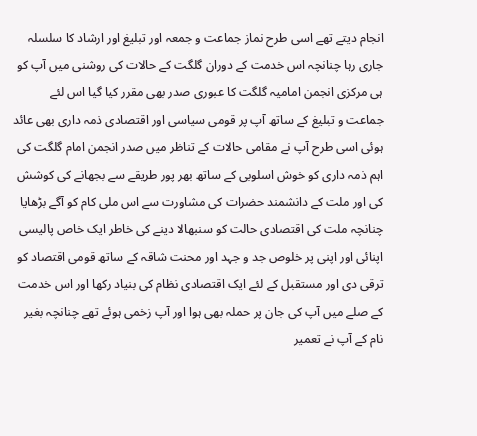انجام دیتے تھے اسی طرح نماز جماعت و جمعہ اور تبلیغ اور ارشاد کا سلسلہ جاری رہا چنانچہ اس خدمت کے دوران گلگت کے حالات کی روشنی میں آپ کو ہی مرکزی انجمن امامیہ گلگت کا عبوری صدر بھی مقرر کیا گیا اس لئے جماعت و تبلیغ کے ساتھ آپ پر قومی سیاسی اور اقتصادی ذمہ داری بھی عائد ہوئی اسی طرح آپ نے مقامی حالات کے تناظر میں صدر انجمن امام گلگت کی اہم ذمہ داری کو خوش اسلوبی کے ساتھ بھر پور طریقے سے بجھانے کی کوشش کی اور ملت کے دانشمند حضرات کی مشاورت سے اس ملی کام کو آگے بڑھایا چنانچہ ملت کی اقتصادی حالت کو سنبھالا دینے کی خاطر ایک خاص پالیسی اپنائی اور اپنی پر خلوص جد و جہد اور محنت شاقہ کے ساتھ قومی اقتصاد کو ترقی دی اور مستقبل کے لئے ایک اقتصادی نظام کی بنیاد رکھا اور اس خدمت کے صلے میں آپ کی جان پر حملہ بھی ہوا اور آپ زخمی ہوئے تھے چنانچہ بغیر نام کے آپ نے تعمیر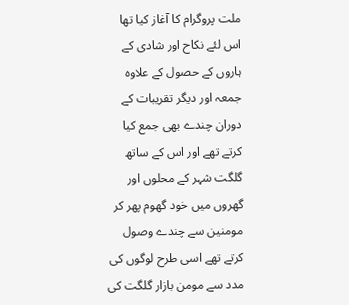ملت پروگرام کا آغاز کیا تھا اس لئے نکاح اور شادی کے ہاروں کے حصول کے علاوہ جمعہ اور دیگر تقریبات کے دوران چندے بھی جمع کیا کرتے تھے اور اس کے ساتھ گلگت شہر کے محلوں اور گھروں میں خود گھوم پھر کر مومنین سے چندے وصول کرتے تھے اسی طرح لوگوں کی مدد سے مومن بازار گلگت کی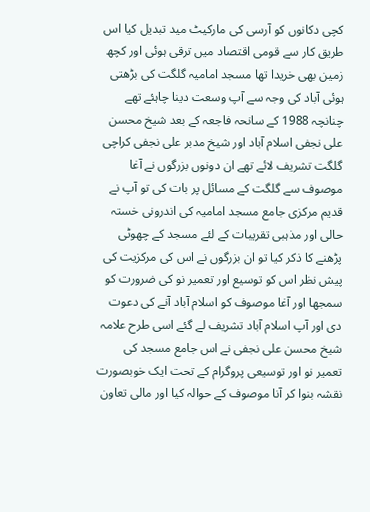کچی دکانوں کو آرسی کی مارکیٹ مید تبدیل کیا اس طریق کار سے قومی اقتصاد میں ترقی ہوئی اور کچھ زمین بھی خریدا تھا مسجد امامیہ گلگت کی بڑھتی ہوئی آباد کی وجہ سے آپ وسعت دینا چاہئے تھے چنانچہ 1988 کے سانحہ فاجعہ کے بعد شیخ محسن علی نجفی اسلام آباد اور شیخ مدبر علی نجفی کراچی گلگت تشریف لائے تھے ان دونوں بزرگوں نے آغا موصوف سے گلگت کے مسائل پر بات کی تو آپ نے قدیم مرکزی جامع مسجد امامیہ کی اندرونی خستہ حالی اور مذہبی تقریبات کے لئے مسجد کے چھوٹی پڑھنے کا ذکر کیا تو ان بزرگوں نے اس کی مرکزیت کی پیش نظر اس کو توسیع اور تعمیر نو کی ضرورت کو سمجھا اور آغا موصوف کو اسلام آباد آنے کی دعوت دی اور آپ اسلام آباد تشریف لے گئے اسی طرح علامہ شیخ محسن علی نجفی نے اس جامع مسجد کی تعمیر نو اور توسیعی پروگرام کے تحت ایک خوبصورت نقشہ بنوا کر آنا موصوف کے حوالہ کیا اور مالی تعاون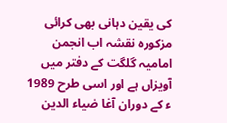کی یقین دہانی بھی کرائی مزکورہ نقشہ اب انجمن امامیہ گلگت کے دفتر میں آویزاں ہے اور اسی طرح 1989 ء کے دوران آغا ضیاء الدین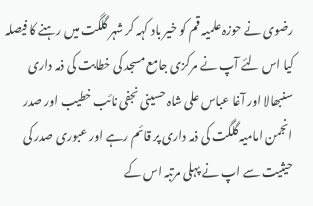رضوی نے حوزہ علمیہ قم کو خیر باد کہہ کر شہر گلگت میں رہنے کا فیصلہ کیا اس لئے آپ نے مرکزی جامع مسجد کی خطابت کی ذمہ داری سنبھالا اور آغا عباس علی شاہ حسینی نجفی نائب خطیب اور صدر انجمن امامیہ گلگت کی ذمہ داری پر قائم رہے اور عبوری صدر کی حیثیت سے اپ نے پہلی مرتبہ اس کے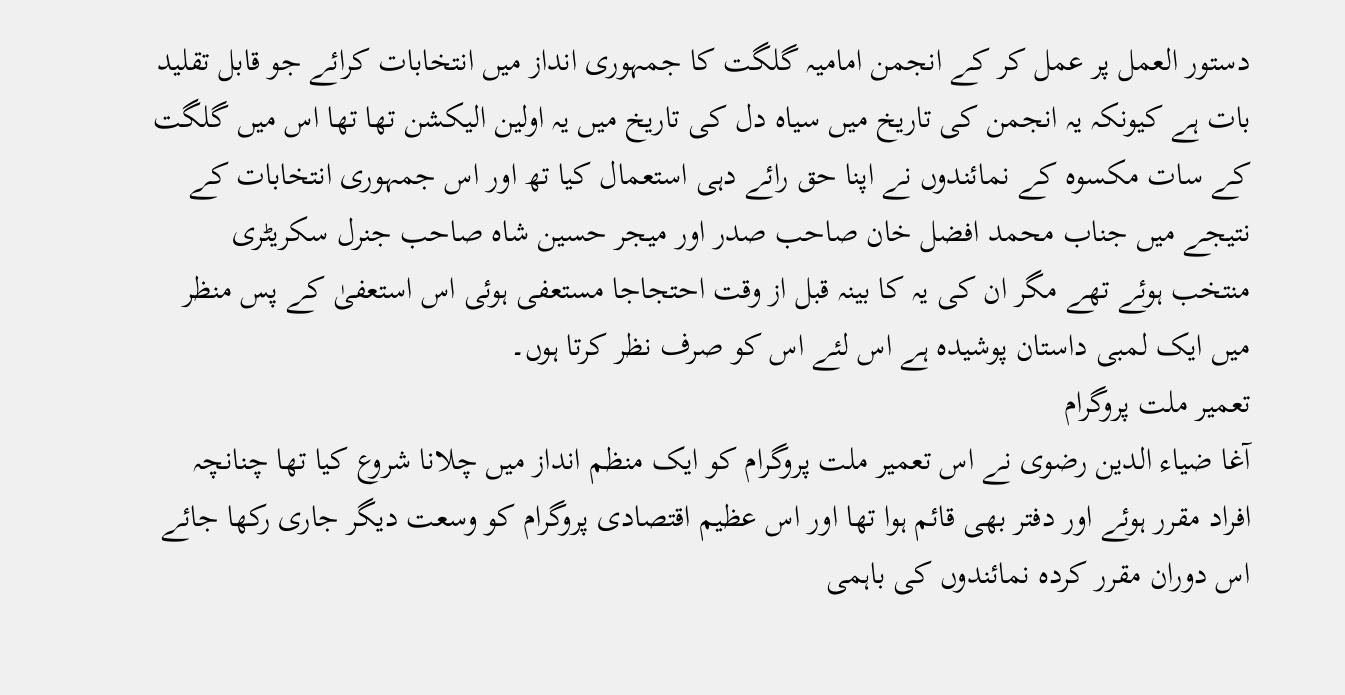دستور العمل پر عمل کر کے انجمن امامیہ گلگت کا جمہوری انداز میں انتخابات کرائے جو قابل تقلید بات ہے کیونکہ یہ انجمن کی تاریخ میں سیاہ دل کی تاریخ میں یہ اولین الیکشن تھا تھا اس میں گلگت کے سات مکسوہ کے نمائندوں نے اپنا حق رائے دہی استعمال کیا تھ اور اس جمہوری انتخابات کے نتیجے میں جناب محمد افضل خان صاحب صدر اور میجر حسین شاہ صاحب جنرل سکریٹری منتخب ہوئے تھے مگر ان کی یہ کا بینہ قبل از وقت احتجاجا مستعفی ہوئی اس استعفیٰ کے پس منظر میں ایک لمبی داستان پوشیدہ ہے اس لئے اس کو صرف نظر کرتا ہوں۔
تعمیر ملت پروگرام
آغا ضیاء الدین رضوی نے اس تعمیر ملت پروگرام کو ایک منظم انداز میں چلانا شروع کیا تھا چنانچہ افراد مقرر ہوئے اور دفتر بھی قائم ہوا تھا اور اس عظیم اقتصادی پروگرام کو وسعت دیگر جاری رکھا جائے اس دوران مقرر کردہ نمائندوں کی باہمی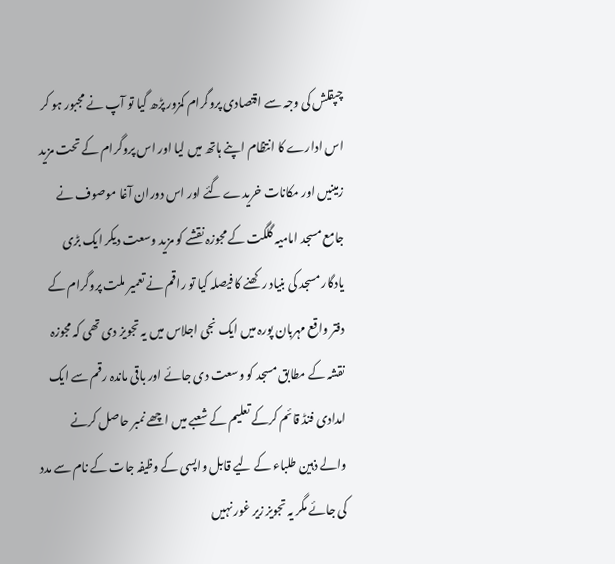چپقلش کی وجہ سے اقتصادی پروگرام کمزور پڑھ گیا تو آپ نے مجبور ہو کر اس ادارے کا انتظام اپنے ہاتھ میں لیا اور اس پروگرام کے تحت مزید زمینیں اور مکانات خریدے گئے اور اس دوران آغا موصوف نے جامع مسجد امامیہ گلگت کے مجوزہ نقشے کو مزید وسعت دیکر ایک بڑی یادگار مسجد کی بنیاد رکھنے کا فیصلہ کیا تو راقم نے تعمیر ملت پروگرام کے دفتر واقع مہربان پورہ میں ایک نجی اجلاس میں یہ تجویز دی تھی کہ مجوزہ نقشہ کے مطابق مسجد کو وسعت دی جائے اور باقی ماندہ رقم سے ایک امدادی فنڈ قائم کرکے تعلیم کے شعبے میں اچھے نمبر حاصل کرنے والے ذہین طلباء کے لیے قابل واپسی کے وظیفہ جات کے نام سے مدد کی جائے مگر یہ تجویز زیر غور نہیں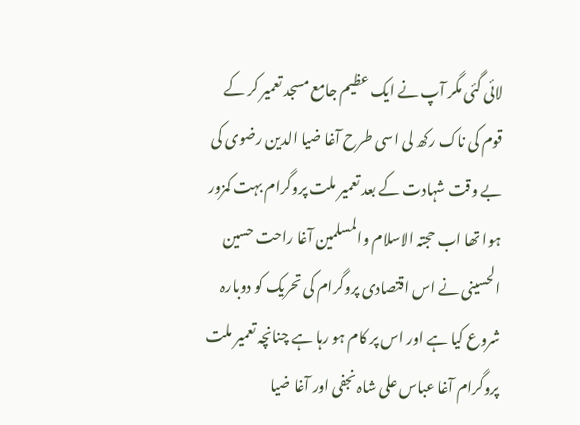لائی گئی مگر آپ نے ایک عظیم جامع مسجد تعمیر کر کے قوم کی ناک رکھ لی اسی طرح آغا ضیا الدین رضوی کی بے وقت شہادت کے بعد تعمیر ملت پروگرام بہت کمزور ہوا تھا اب حجتہ الاسلام والمسلمین آغا راحت حسین الحسینی نے اس اقتصادی پروگرام کی تحریک کو دوبارہ شروع کیا ہے اور اس پر کام ہو رہا ہے چنانچہ تعمیر ملت پروگرام آغا عباس علی شاہ نجفی اور آغا ضیا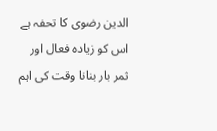الدین رضوی کا تحفہ ہے اس کو زیادہ فعال اور ثمر بار بنانا وقت کی اہم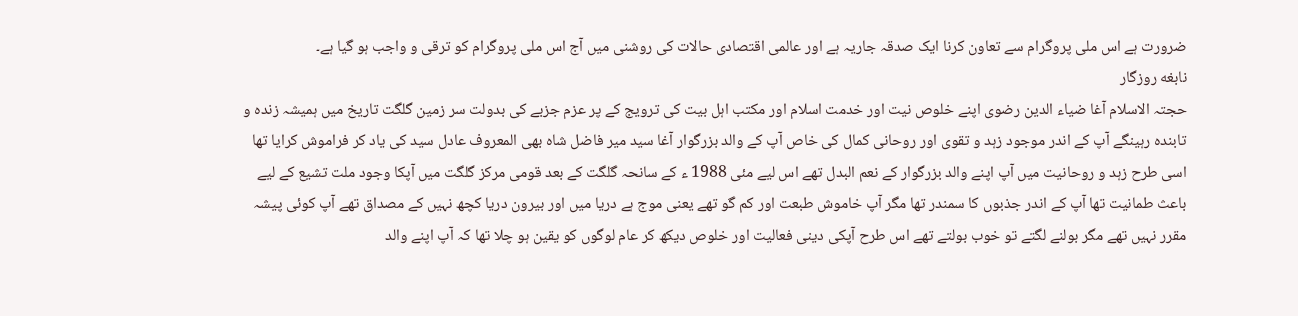ضرورت ہے اس ملی پروگرام سے تعاون کرنا ایک صدقہ جاریہ ہے اور عالمی اقتصادی حالات کی روشنی میں آج اس ملی پروگرام کو ترقی و واجب ہو گیا ہے۔
نابغه روزگار
حجتہ الاسلام آغا ضیاء الدین رضوی اپنے خلوص نیت اور خدمت اسلام اور مکتب اہل بیت کی ترویج کے پر عزم جزبے کی بدولت سر زمین گلگت تاریخ میں ہمیشہ زندہ و تابندہ رہینگے آپ کے اندر موجود زہد و تقوی اور روحانی کمال کی خاص آپ کے والد بزرگوار آغا سید میر فاضل شاہ بھی المعروف عادل سید کی یاد کر فراموش کرایا تھا اسی طرح زہد و روحانیت میں آپ اپنے والد بزرگوار کے نعم البدل تھے اس لیے مئی 1988 ء کے سانحہ گلگت کے بعد قومی مرکز گلگت میں آپکا وجود ملت تشیع کے لیے باعث طمانیت تھا آپ کے اندر جذبوں کا سمندر تھا مگر آپ خاموش طبعت اور کم گو تھے یعنی موج ہے دریا میں اور بیرون دریا کچھ نہیں کے مصداق تھے آپ کوئی پیشہ مقرر نہیں تھے مگر بولنے لگتے تو خوب بولتے تھے اس طرح آپکی دینی فعالیت اور خلوص دیکھ کر عام لوگوں کو یقین ہو چلا تھا کہ آپ اپنے والد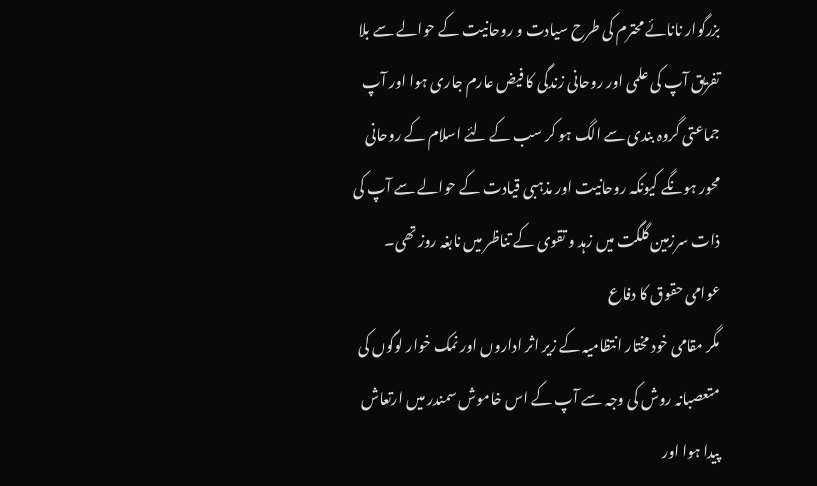بزرگوار نانائے محترم کی طرح سیادت و روحانیت کے حوالے سے بلا تفریق آپ کی علمی اور روحانی زندگی کا فیض عارم جاری ہوا اور آپ جماعتی گروہ بندی سے الگ ہو کر سب کے لئے اسلام کے روحانی محور ہونگے کیونکہ روحانیت اور مذہبی قیادت کے حوالے سے آپ کی ذات سرزمین گلگت میں زہد و تقوی کے تناظر میں نابغہ روز تھی۔
عوامی حقوق کا دفاع
مگر مقامی خود مختار انتظامیہ کے زیر اثر اداروں اور نمک خوار لوگوں کی متعصبانہ روش کی وجہ سے آپ کے اس خاموش سمندر میں ارتعاش پیدا ہوا اور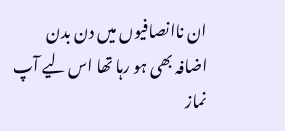ان ناانصافیوں میں دن بدن اضافہ بھی ہو رہا تھا اس لیے آپ نماز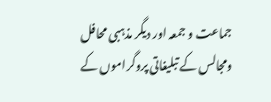جماعت و جمعہ اور دیگر مذہبی محافل ومجالس کے تبلیغاتی پروگراموں کے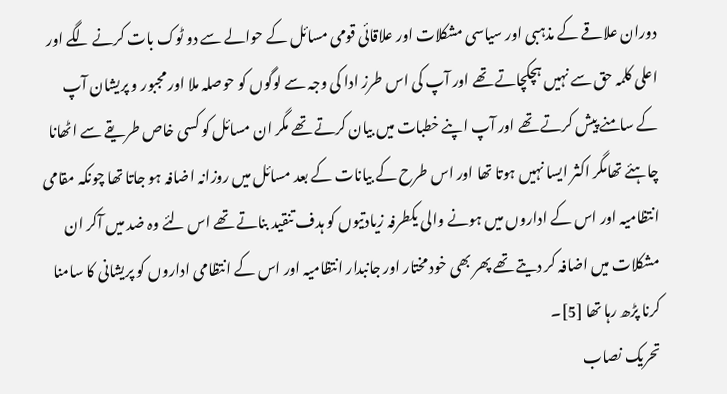دوران علاقے کے مذہبی اور سیاسی مشکلات اور علاقائی قومی مسائل کے حوالے سے دو ٹوک بات کرنے لگے اور اعلی کلمہ حق سے نہیں ہچکچاتے تھے اور آپ کی اس طرز ادا کی وجہ سے لوگوں کو حوصلہ ملا اور مجبور و پریشان آپ کے سامنے پیش کرتے تھے اور آپ اپنے خطبات میں بیان کرتے تھے مگر ان مسائل کو کسی خاص طریقے سے اٹھانا چاہئے تھامگر اکثر ایسا نہیں ہوتا تھا اور اس طرح کے بیانات کے بعد مسائل میں روزانہ اضافہ ہو جاتا تھا چونکہ مقامی انتظامیہ اور اس کے اداروں میں ہونے والی یکطرفہ زیادتیوں کو ہدف تنقید بناتے تھے اس لئے وہ ضد میں آکر ان مشکلات میں اضافہ کر دیتے تھے پھر بھی خود مختار اور جانبدار انتظامیہ اور اس کے انتظامی اداروں کو پریشانی کا سامنا کرنا پڑھ رہا تھا [5]۔
تحریک نصاب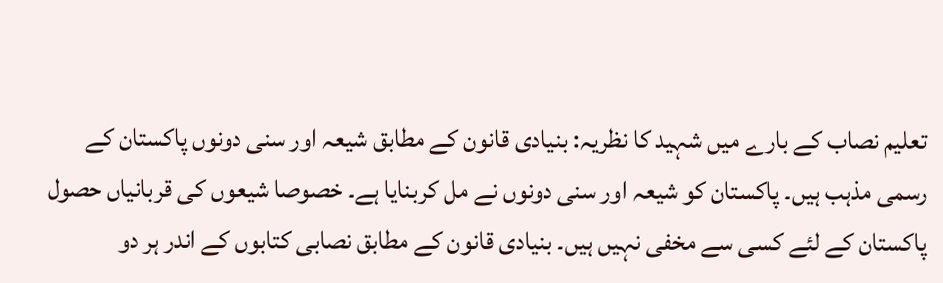تعلیم نصاب کے بارے میں شہید کا نظریہ: بنیادی قانون کے مطابق شیعہ اور سنی دونوں پاکستان کے رسمی مذہب ہیں۔ پاکستان کو شیعہ اور سنی دونوں نے مل کربنایا ہے۔ خصوصا شیعوں کی قربانیاں حصول پاکستان کے لئے کسی سے مخفی نہیں ہیں۔ بنیادی قانون کے مطابق نصابی کتابوں کے اندر ہر دو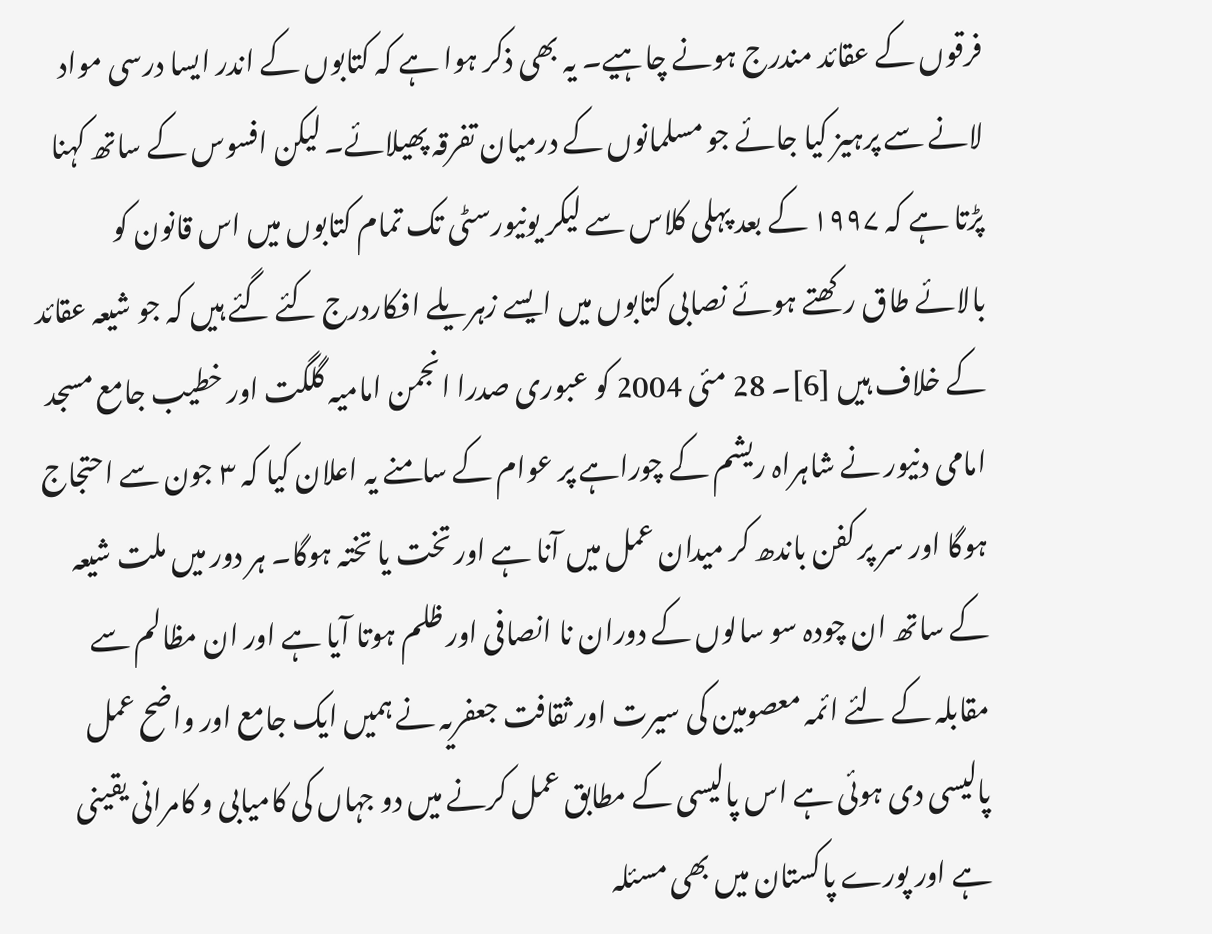فرقوں کے عقائد مندرج ہونے چاہیے۔ یہ بھی ذکر ہوا ہے کہ کتابوں کے اندر ایسا درسی مواد لانے سے پرہیز کیا جائے جو مسلمانوں کے درمیان تفرقہ پھیلائے۔ لیکن افسوس کے ساتھ کہنا پڑتا ہے کہ ۱۹۹۷ کے بعد پہلی کلاس سے لیکر یونیورسٹی تک تمام کتابوں میں اس قانون کو بالائے طاق رکھتے ہوئے نصابی کتابوں میں ایسے زہریلے افکاردرج کئے گئے ہیں کہ جو شیعہ عقائد کے خلاف ہیں [6]۔ 28 مئی 2004 کو عبوری صدرا انجمن امامیہ گلگت اور خطیب جامع مسجد امامی دنیور نے شاہراہ ریشم کے چوراہے پر عوام کے سامنے یہ اعلان کیا کہ ۳ جون سے احتجاج ہوگا اور سر پر کفن باندھ کر میدان عمل میں آنا ہے اور تخت یا تختہ ہوگا۔ ہر دور میں ملت شیعہ کے ساتھ ان چودہ سو سالوں کے دوران نا انصافی اور ظلم ہوتا آیا ہے اور ان مظالم سے مقابلہ کے لئے ائمہ معصومین کی سیرت اور ثقافت جعفریہ نے ہمیں ایک جامع اور واضح عمل پالیسی دی ہوئی ہے اس پالیسی کے مطابق عمل کرنے میں دو جہاں کی کامیابی و کامرانی یقینی ہے اور پورے پاکستان میں بھی مسئلہ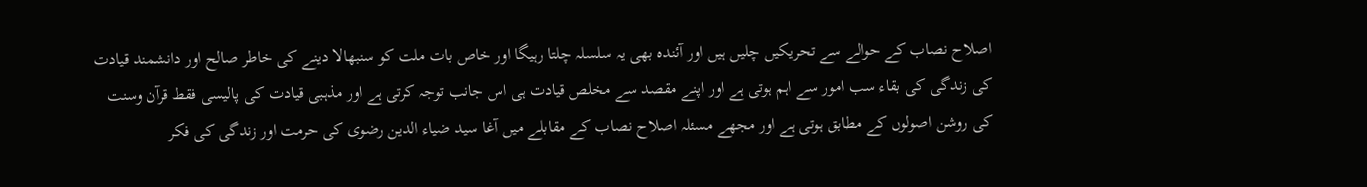اصلاح نصاب کے حوالے سے تحریکیں چلیں ہیں اور آئندہ بھی یہ سلسلہ چلتا رہیگا اور خاص بات ملت کو سنبھالا دینے کی خاطر صالح اور دانشمند قیادت کی زندگی کی بقاء سب امور سے اہم ہوتی ہے اور اپنے مقصد سے مخلص قیادت ہی اس جانب توجہ کرتی ہے اور مذہبی قیادت کی پالیسی فقط قرآن وسنت کی روشن اصولوں کے مطابق ہوتی ہے اور مجھے مسئلہ اصلاح نصاب کے مقابلے میں آغا سید ضیاء الدین رضوی کی حرمت اور زندگی کی فکر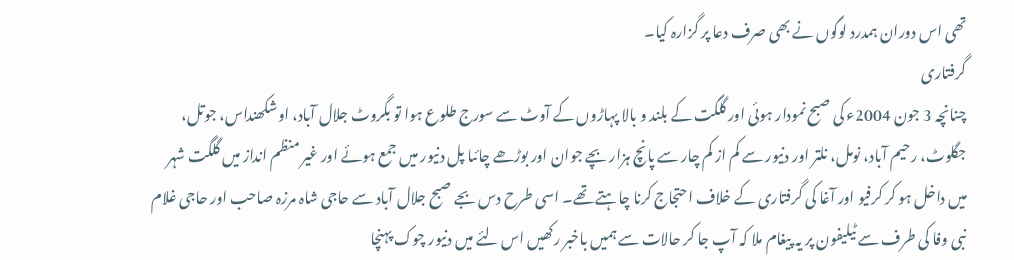تھی اس دوران ہمدرد لوگوں نے بھی صرف دعا پر گزارہ کیا۔
گرفتاری
چنانچہ 3 جون 2004ء کی صبح نمودار ہوئی اور گلگت کے بلند و بالا پہاڑوں کے آوٹ سے سورج طلوع ہوا تو بگروٹ جلال آباد، اوشکھنداس، جوتل، جگلوٹ، رحیم آباد، نومل، نلتر اور دنیور سے کم از کم چار سے پانچ ہزار بچے جوان اور بوڑھے چائںا پل دنیور میں جمع ہوئے اور غیر منظم انداز میں گلگت شہر میں داخل ہو کر کرفیو اور آغا کی گرفتاری کے خلاف احتجاج کرنا چاہتے تھے۔ اسی طرح دس بجے صبح جلال آباد سے حاجی شاہ مرزہ صاحب اور حاجی غلام نبی وفا کی طرف سے ٹیلیفون پر یہ پیغام ملا کہ آپ جا کر حالات سے ہمیں باخبر رکھیں اس لئے میں دنیور چوک پہنچا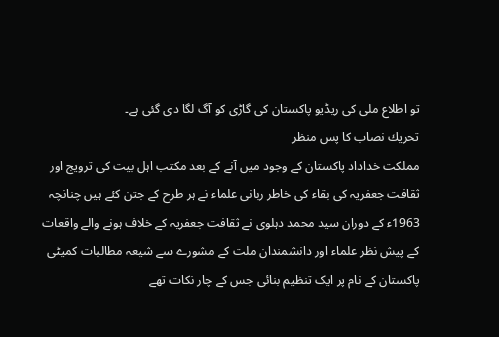تو اطلاع ملی کی ریڈیو پاکستان کی گاڑی کو آگ لگا دی گئی ہے۔
تحريك نصاب کا پس منظر
مملکت خداداد پاکستان کے وجود میں آنے کے بعد مکتب اہل بیت کی ترویج اور ثقافت جعفریہ کی بقاء کی خاطر ربانی علماء نے ہر طرح کے جتن کئے ہیں چنانچہ 1963ء کے دوران سید محمد دہلوی نے ثقافت جعفریہ کے خلاف ہونے والے واقعات کے پیش نظر علماء اور دانشمندان ملت کے مشورے سے شیعہ مطالبات کمیٹی پاکستان کے نام پر ایک تنظیم بنائی جس کے چار نکات تھے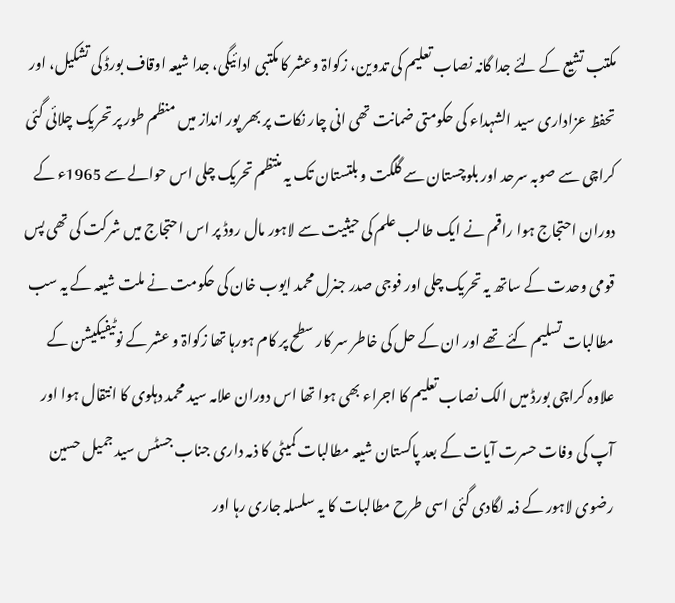مکتب تشیع کے لئے جدا گانہ نصاب تعلیم کی تدوین، زکواۃ وعشر کا مکتبی ادائیگی، جدا شیعہ اوقاف بورڈ کی تشکیل، اور تحفظ عزاداری سید الشہداء کی حکومتی ضمانت تھی انی چار نکات پر بھر پور انداز میں منظم طور پر تحریک چلائی گئی کراچی سے صوبہ سرحد اور بلوچستان سے گلگت و بلتستان تک یہ منتظم تحریک چلی اس حوالے سے 1965ء کے دوران احتجاج ہوا راقم نے ایک طالب علم کی حیثیت سے لاہور مال روڈ پر اس احتجاج میں شرکت کی تھی پس قومی وحدت کے ساتھ یہ تحریک چلی اور فوجی صدر جنرل محمد ایوب خان کی حکومت نے ملت شیعہ کے یہ سب مطالبات تسلیم کئے تھے اور ان کے حل کی خاطر سر کار سطح پر کام ہورہا تھا زکواۃ و عشر کے نوٹیفیکیشن کے علاوہ کراچی بورڈ میں الک نصاب تعلیم کا اجراء بھی ہوا تھا اس دوران علامہ سید محمد دہلوی کا انتقال ہوا اور آپ کی وفات حسرت آیات کے بعد پاکستان شیعہ مطالبات کمیٹی کا ذمہ داری جناب جسٹس سید جمیل حسین رضوی لاہور کے ذمہ لگادی گئی اسی طرح مطالبات کا یہ سلسلہ جاری رہا اور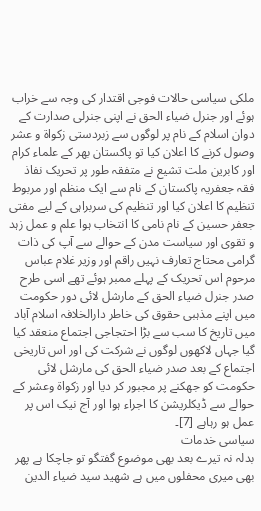ملکی سیاسی حالات فوجی اقتدار کی وجہ سے خراب ہوئے اور جنرل ضیاء الحق نے اپنی جنرلی صدارت کے دوان اسلام کے نام پر لوگوں سے زبردستی زکواۃ و عشر وصول کرنے کا اعلان کیا تو پاکستان بھر کے علماء کرام اور کابرین ملت تشیع نے متفقہ طور پر تحریک نفاذ فقہ جعفریہ پاکستان کے نام سے ایک منظم اور مربوط تنظیم کا اعلان کیا اور تنظیم کی سربراہی کے لیے مفتی جعفر حسین کے نام نامی کا انتخاب ہوا علم و عمل زہد و تقوی اور سیاست مدن کے حوالے سے آپ کی ذات گرامی محتاج تعارف نہیں راقم اور وزیر غلام عباس مرحوم اس تحریک کے پہلے ممبر ہوئے تھے اسی طرح صدر جنرل ضیاء الحق کے مارشل لائی دور حکومت میں اپنے مذہبی حقوق کی خاطر دارالخلافہ اسلام آباد میں تاریخ کا سب سے بڑا احتجاجی اجتماع منعقد کیا گیا جہاں لاکھوں لوگوں نے شرکت کی اور اس تاریخی اجتماع کے بعد صدر ضیاء الحق کی مارشل لائی حکومت کو جھکنے پر مجبور کر دیا اور زکواۃ وعشر کے حوالے سے ڈیکلریشن کا اجراء ہوا اور آج نیک اس پر عمل ہو رہاہے [7]۔
سیاسی خدمات
بدلہ نہ تیرے بعد بھی موضوع گفتگو تو جاچکا ہے پھر بھی میری محفلوں میں ہے شهید سید ضیاء الدین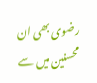رضوی بھی ان محسنین میں سے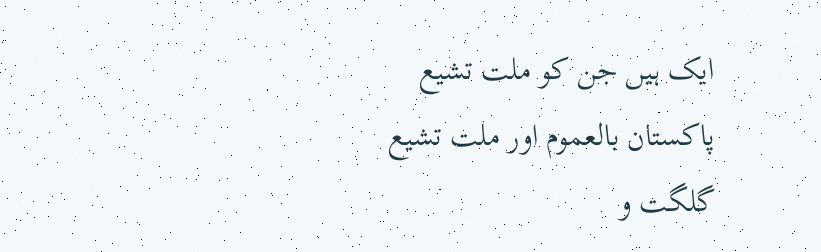ایک ہیں جن کو ملت تشیع پاکستان بالعموم اور ملت تشیع گلگت و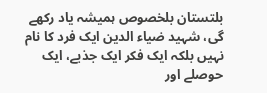بلتستان بلخصوص ہمیشہ یاد رکھے گی، شہید ضياء الدین ایک فرد کا نام نہیں بلکہ ایک فکر ایک جذبے، ایک حوصلے اور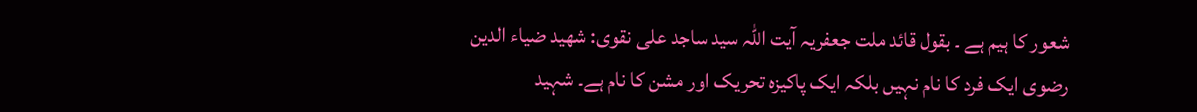شعور کا ہیم ہے ۔ بقول قائد ملت جعفریہ آیت اللہ سید ساجد علی نقوی: شهید ضیاء الدین رضوی ایک فرد کا نام نہیں بلکہ ایک پاکیزہ تحریک اور مشن کا نام ہے۔ شہید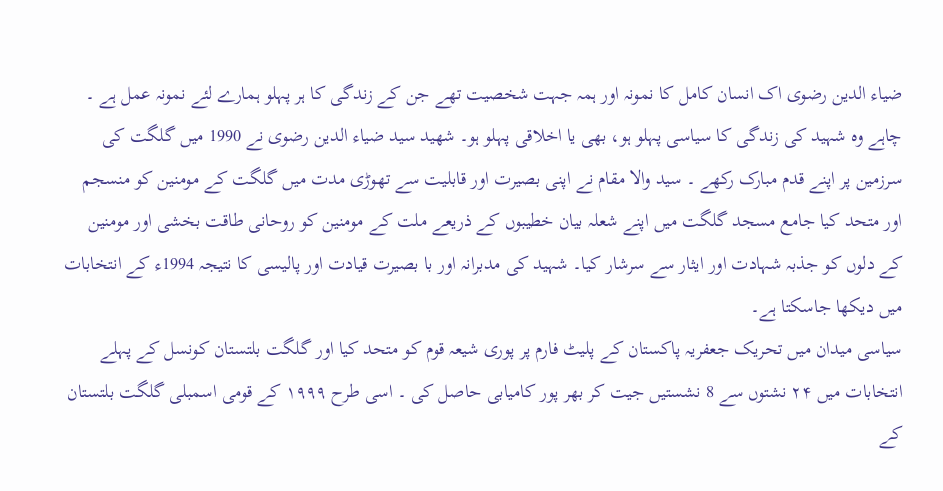ضیاء الدین رضوی اک انسان کامل کا نمونہ اور ہمہ جہت شخصیت تھے جن کے زندگی کا ہر پہلو ہمارے لئے نمونہ عمل ہے ۔ چاہے وہ شہید کی زندگی کا سیاسی پہلو ہو، بھی یا اخلاقی پہلو ہو۔ شهید سید ضیاء الدین رضوی نے 1990 میں گلگت کی سرزمین پر اپنے قدم مبارک رکھے ۔ سید والا مقام نے اپنی بصیرت اور قابلیت سے تھوڑی مدت میں گلگت کے مومنین کو منسجم اور متحد کیا جامع مسجد گلگت میں اپنے شعلہ بیان خطیبوں کے ذریعے ملت کے مومنین کو روحانی طاقت بخشی اور مومنین کے دلوں کو جذبہ شہادت اور ایثار سے سرشار کیا۔ شہید کی مدبرانہ اور با بصیرت قیادت اور پالیسی کا نتیجہ 1994ء کے انتخابات میں دیکھا جاسکتا ہے۔
سیاسی میدان میں تحریک جعفریہ پاکستان کے پلیٹ فارم پر پوری شیعہ قوم کو متحد کیا اور گلگت بلتستان کونسل کے پہلے انتخابات میں ۲۴ نشتوں سے 8 نشستیں جیت کر بھر پور کامیابی حاصل کی ۔ اسی طرح ۱۹۹۹ کے قومی اسمبلی گلگت بلتستان کے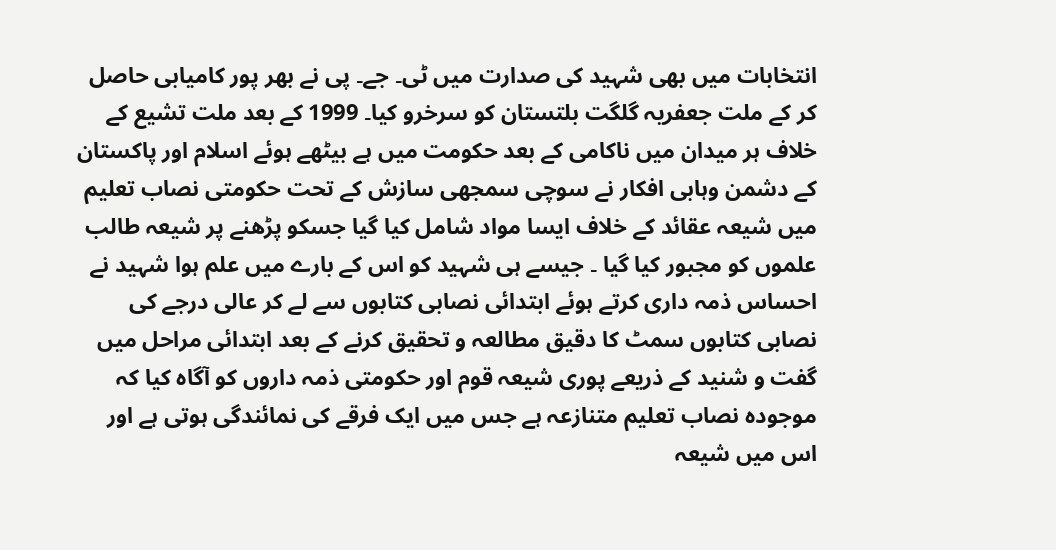انتخابات میں بھی شہید کی صدارت میں ٹی۔ جے۔ پی نے بھر پور کامیابی حاصل کر کے ملت جعفریہ گلگت بلتستان کو سرخرو کیا۔ 1999 کے بعد ملت تشیع کے خلاف ہر میدان میں ناکامی کے بعد حکومت میں ہے بیٹھے ہوئے اسلام اور پاکستان کے دشمن وہابی افکار نے سوچی سمجھی سازش کے تحت حکومتی نصاب تعلیم میں شیعہ عقائد کے خلاف ایسا مواد شامل کیا گیا جسکو پڑھنے پر شیعہ طالب علموں کو مجبور کیا گیا ۔ جیسے ہی شہید کو اس کے بارے میں علم ہوا شہید نے احساس ذمہ داری کرتے ہوئے ابتدائی نصابی کتابوں سے لے کر عالی درجے کی نصابی کتابوں سمٹ کا دقیق مطالعہ و تحقیق کرنے کے بعد ابتدائی مراحل میں گفت و شنید کے ذریعے پوری شیعہ قوم اور حکومتی ذمہ داروں کو آگاہ کیا کہ موجودہ نصاب تعلیم متنازعہ ہے جس میں ایک فرقے کی نمائندگی ہوتی ہے اور اس میں شیعہ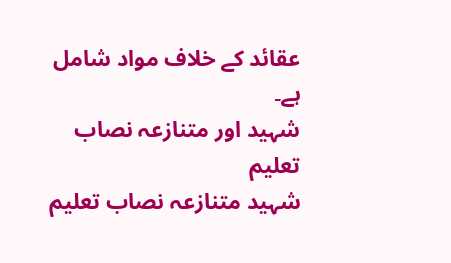عقائد کے خلاف مواد شامل ہے۔
شہید اور متنازعہ نصاب تعلیم
شہید متنازعہ نصاب تعلیم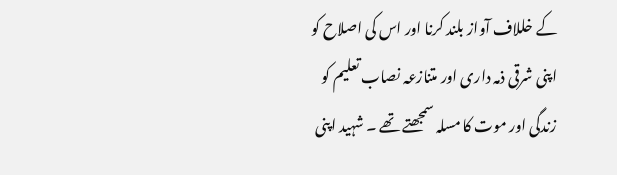کے خللاف آواز بلند کرنا اور اس کی اصلاح کو اپنی شرقی ذمہ داری اور متنازعہ نصاب تعلیم کو زندگی اور موت کا مسلہ سمجھتے تھے ۔ شہید اپنی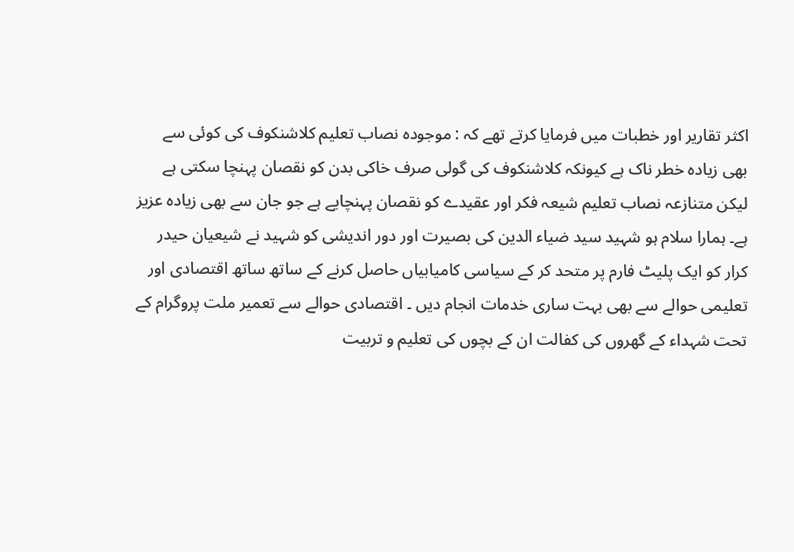اکثر تقاریر اور خطبات میں فرمایا کرتے تھے کہ : موجودہ نصاب تعلیم کلاشنکوف کی کوئی سے بھی زیادہ خطر ناک ہے کیونکہ کلاشنکوف کی گولی صرف خاکی بدن کو نقصان پہنچا سکتی ہے لیکن متنازعہ نصاب تعلیم شیعہ فکر اور عقیدے کو نقصان پہنچایے ہے جو جان سے بھی زیادہ عزیز ہے۔ ہمارا سلام ہو شہید سید ضیاء الدین کی بصیرت اور دور اندیشی کو شہید نے شیعیان حیدر کرار کو ایک پلیٹ فارم پر متحد کر کے سیاسی کامیابیاں حاصل کرنے کے ساتھ ساتھ اقتصادی اور تعلیمی حوالے سے بھی بہت ساری خدمات انجام دیں ۔ اقتصادی حوالے سے تعمیر ملت پروگرام کے تحت شہداء کے گھروں کی کفالت ان کے بچوں کی تعلیم و تربیت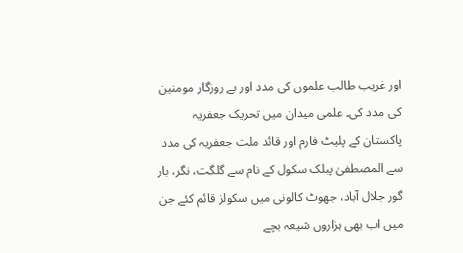اور غریب طالب علموں کی مدد اور بے روزگار مومنین کی مدد کی۔ علمی میدان میں تحریک جعفریہ پاکستان کے پلیٹ فارم اور قائد ملت جعفریہ کی مدد سے المصطفیٰ پبلک سکول کے نام سے گلگت، نگر، بار گور جلال آباد، جھوٹ کالونی میں سکولز قائم کئے جن میں اب بھی ہزاروں شیعہ بچے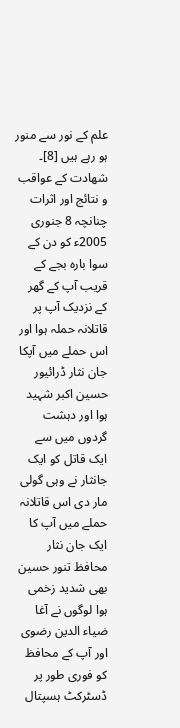علم کے نور سے منور ہو رہے ہیں [8]۔
شهادت کے عواقب و نتائج اور اثرات
چنانچہ 8 جنوری 2005ء کو دن کے سوا بارہ بجے کے قریب آپ کے گھر کے نزدیک آپ پر قاتلانہ حملہ ہوا اور اس حملے میں آپکا جان نثار ڈرائیور حسین اکبر شہید ہوا اور دہشت گردوں میں سے ایک قاتل کو ایک جانثار نے وہی گولی مار دی اس قاتلانہ حملے میں آپ کا ایک جان نثار محافظ تنور حسین بھی شدید زخمی ہوا لوگوں نے آغا ضیاء الدین رضوی اور آپ کے محافظ کو فوری طور پر ڈسٹرکٹ ہسپتال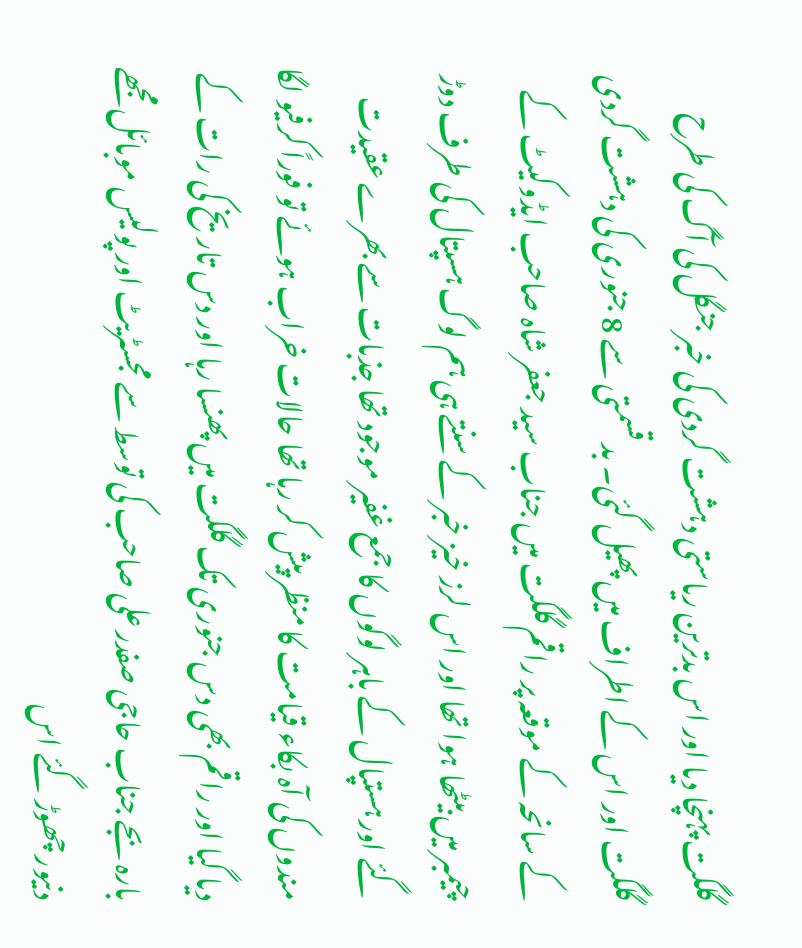گلگت پہنچا دیا اور اس بدترین ریاستی دہشت گردی کی خبر جنگل کی آگ کی طرح گلگت اور اس کے اطراف میں پھیل گئی۔ بد قسمتی سے 8 جنوری کی دہشت گردی کے سانحہ کے موقعہ پر راقم گلگت میں جناب سید جعفر شاہ صاحب ایڈوکیٹ کے چیمبر میں بیٹھا ہوا تھا اور اس لرز خیز خبر کے سنتے ہی ہم لوگ ہسپتال کی طرف دوڑ گئے اور ہستپال کے باہر لوگوں کا جمع غفیر موجود تھا جذبات سے بھرے عقیدت مندوں کی آہ بکاء قیامت کا منظر پیش کر رہا تھا حالات خراب ہوئے تو فوراً کرفیو لگا دیا گیا اور راقم بھی دس جنوری تک گلگت میں پھنسا رہا اور دس تاریخ کی رات کے بارہ بجے جناب حاجی صفدر علی صاحب کی توسط سے مجسٹریٹ اور پولیس موبائل مجھے دنیور چھوڑ گئے اس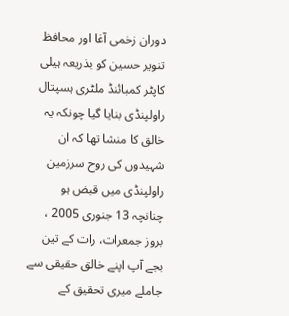دوران زخمی آغا اور محافظ تنویر حسین کو بذریعہ ہیلی کاپٹر کمبائنڈ ملٹری ہسپتال راولپنڈی بنایا گیا چونکہ یہ خالق کا منشا تھا کہ ان شہیدوں کی روح سرزمین راولپنڈی میں قبض ہو چنانچہ 13 جنوری 2005 ، بروز جمعرات، رات کے تین بجے آپ اپنے خالق حقیقی سے جاملے میری تحقیق کے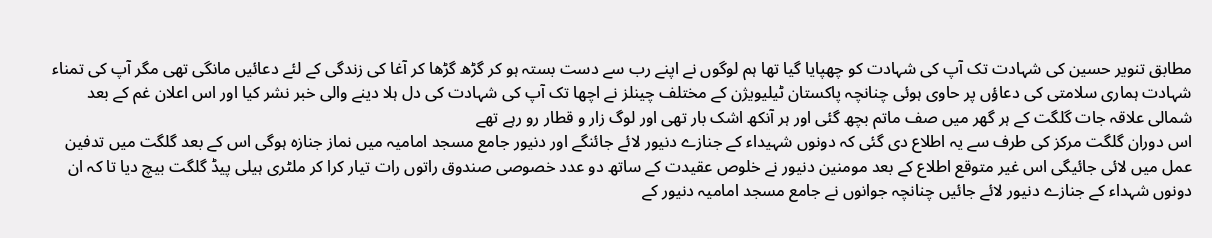مطابق تنویر حسین کی شہادت تک آپ کی شہادت کو چھپایا گیا تھا ہم لوگوں نے اپنے رب سے دست بستہ ہو کر گڑھ گڑھا کر آغا کی زندگی کے لئے دعائیں مانگی تھی مگر آپ کی تمناء شہادت ہماری سلامتی کی دعاؤں پر حاوی ہوئی چنانچہ پاکستان ٹیلیویژن کے مختلف چینلز نے اچھا تک آپ کی شہادت کی دل ہلا دینے والی خبر نشر کیا اور اس اعلان غم کے بعد شمالی علاقہ جات گلگت کے ہر گھر میں صف ماتم بچھ گئی اور ہر آنکھ اشک بار تھی اور لوگ زار و قطار رو رہے تھے
اس دوران گلگت مرکز کی طرف سے یہ اطلاع دی گئی کہ دونوں شہیداء کے جنازے دنیور لائے جائنگے اور دنیور جامع مسجد امامیہ میں نماز جنازہ ہوگی اس کے بعد گلگت میں تدفین عمل میں لائی جائیگی اس غیر متوقع اطلاع کے بعد مومنین دنیور نے خلوص عقیدت کے ساتھ دو عدد خصوصی صندوق راتوں رات تیار کرا کر ملٹری ہیلی پیڈ گلگت بیچ دیا تا کہ ان دونوں شہداء کے جنازے دنیور لائے جائیں چنانچہ جوانوں نے جامع مسجد امامیہ دنیور کے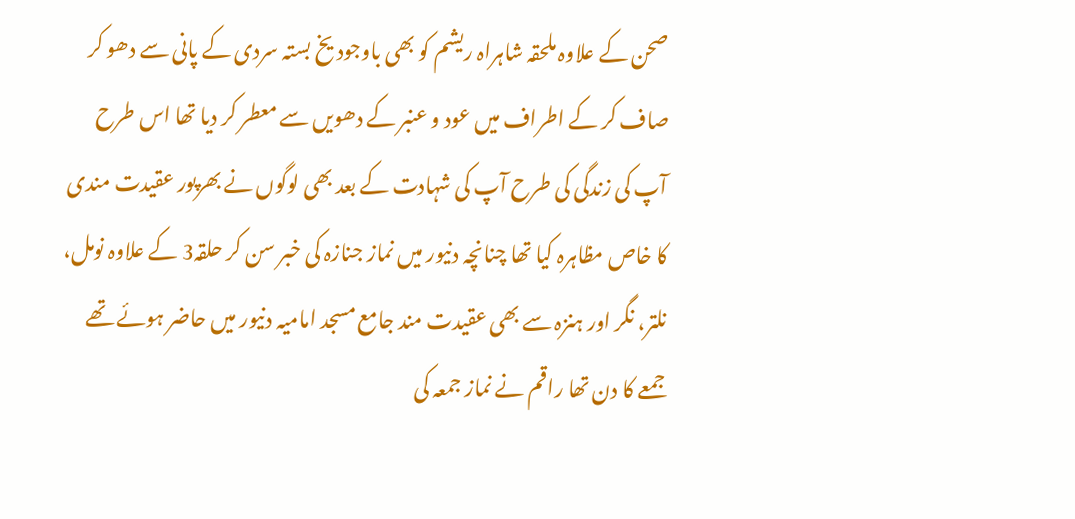صحن کے علاوہ ملحقہ شاہراہ ریشم کو بھی باوجود یخ بستہ سردی کے پانی سے دھو کر صاف کر کے اطراف میں عود و عنبر کے دھویں سے معطر کر دیا تھا اس طرح آپ کی زندگی کی طرح آپ کی شہادت کے بعد بھی لوگوں نے بھرپور عقیدت مندی کا خاص مظاہرہ کیا تھا چنانچہ دنیور میں نماز جنازہ کی خبر سن کر حلقہ3 کے علاوہ نومل، نلتر، نگر اور ہنزہ سے بھی عقیدت مند جامع مسجد امامیہ دنیور میں حاضر ہوئے تھے جمعے کا دن تھا راقم نے نماز جمعہ کی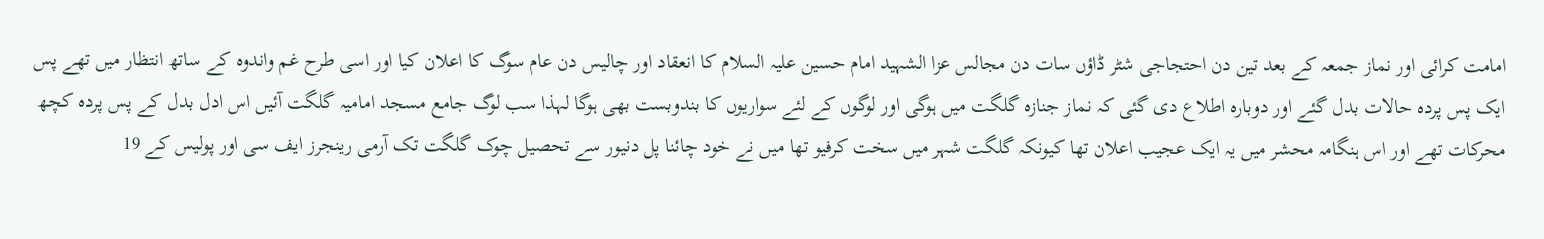امامت کرائی اور نماز جمعہ کے بعد تین دن احتجاجی شٹر ڈاؤں سات دن مجالس عزا الشہید امام حسین علیہ السلام کا انعقاد اور چالیس دن عام سوگ کا اعلان کیا اور اسی طرح غم واندوہ کے ساتھ انتظار میں تھے پس ایک پس پردہ حالات بدل گئے اور دوبارہ اطلاع دی گئی کہ نماز جنازہ گلگت میں ہوگی اور لوگوں کے لئے سواریوں کا بندوبست بھی ہوگا لہذا سب لوگ جامع مسجد امامیہ گلگت آئیں اس ادل بدل کے پس پردہ کچھ محرکات تھے اور اس ہنگامہ محشر میں یہ ایک عجیب اعلان تھا کیونکہ گلگت شہر میں سخت کرفیو تھا میں نے خود چائنا پل دنیور سے تحصیل چوک گلگت تک آرمی رینجرز ایف سی اور پولیس کے 19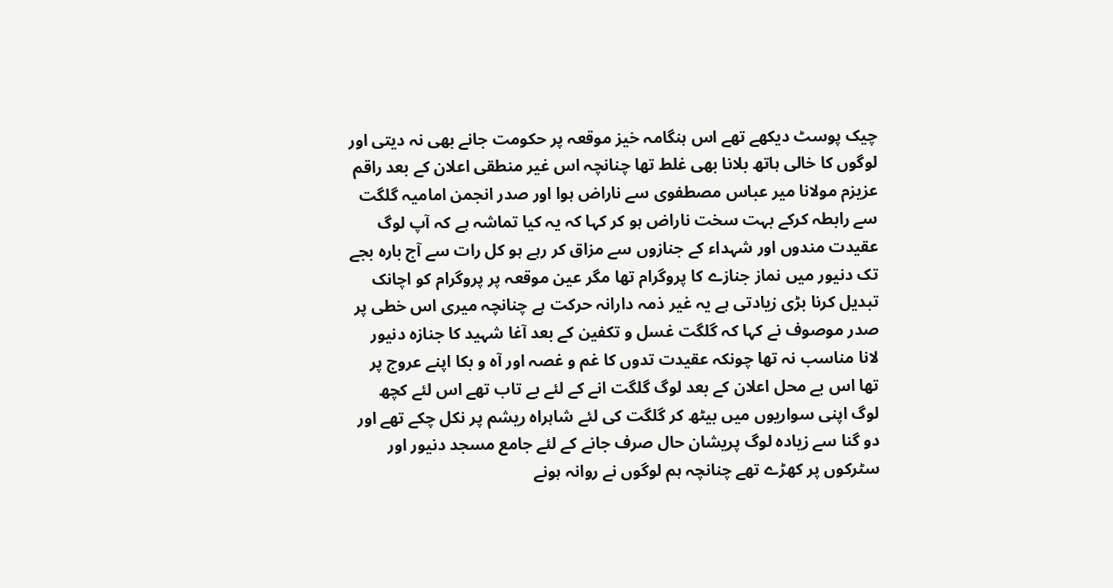چیک پوسٹ دیکھے تھے اس ہنگامہ خیز موقعہ پر حکومت جانے بھی نہ دیتی اور لوگوں کا خالی ہاتھ بلانا بھی غلط تھا چنانچہ اس غیر منطقی اعلان کے بعد راقم عزیزم مولانا میر عباس مصطفوی سے ناراض ہوا اور صدر انجمن امامیہ گلگت سے رابطہ کرکے بہت سخت ناراض ہو کر کہا کہ یہ کیا تماشہ ہے کہ آپ لوگ عقیدت مندوں اور شہداء کے جنازوں سے مزاق کر رہے ہو کل رات سے آج بارہ بجے تک دنیور میں نماز جنازے کا پروگرام تھا مگر عین موقعہ پر پروگرام کو اچانک تبدیل کرنا بڑی زیادتی ہے یہ غیر ذمہ دارانہ حرکت ہے چنانچہ میری اس خطی پر صدر موصوف نے کہا کہ گلگت غسل و تکفین کے بعد آغا شہید کا جنازہ دنیور لانا مناسب نہ تھا چونکہ عقیدت تدوں کا غم و غصہ اور آہ و بکا اپنے عروج پر تھا اس بے محل اعلان کے بعد لوگ گلگت انے کے لئے بے تاب تھے اس لئے کچھ لوگ اپنی سواریوں میں بیٹھ کر گلگت کی لئے شاہراہ ریشم پر نکل چکے تھے اور دو گنا سے زیادہ لوگ پریشان حال صرف جانے کے لئے جامع مسجد دنیور اور سٹرکوں پر کھڑے تھے چنانچہ ہم لوگوں نے روانہ ہونے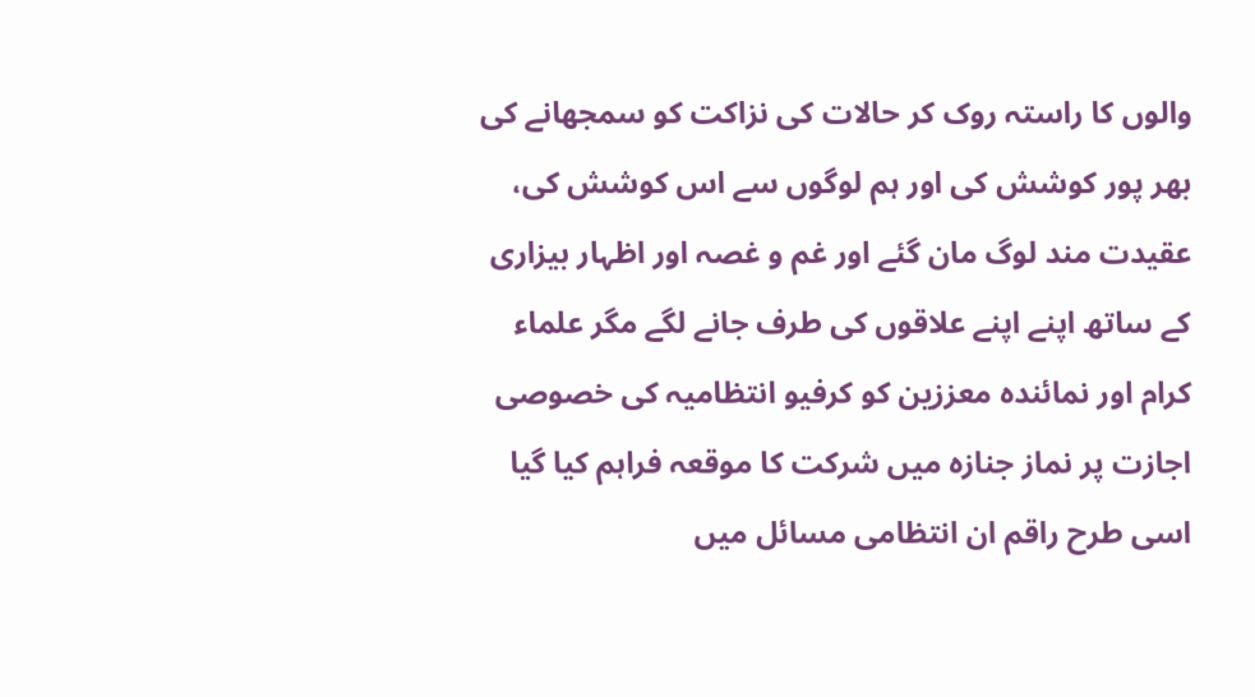والوں کا راستہ روک کر حالات کی نزاکت کو سمجھانے کی بھر پور کوشش کی اور ہم لوگوں سے اس کوشش کی، عقیدت مند لوگ مان گئے اور غم و غصہ اور اظہار بیزاری کے ساتھ اپنے اپنے علاقوں کی طرف جانے لگے مگر علماء کرام اور نمائندہ معززین کو کرفیو انتظامیہ کی خصوصی اجازت پر نماز جنازہ میں شرکت کا موقعہ فراہم کیا گیا اسی طرح راقم ان انتظامی مسائل میں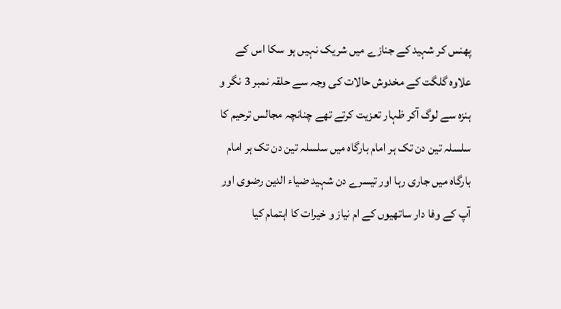پھنس کر شہید کے جنازے میں شریک نہیں ہو سکا اس کے علاوہ گلگت کے مخدوش حالات کی وجہ سے حلقہ نمبر 3 نگر و ہنزہ سے لوگ آکر ظہار تعزیت کرتے تھے چنانچہ مجالس ترحیم کا سلسلہ تین دن تک ہر امام بارگاہ میں سلسلہ تین دن تک ہر امام بارگاہ میں جاری رہا اور تیسرے دن شہید ضیاء الدین رضوی اور آپ کے وفا دار ساتھیوں کے ام نیاز و خیرات کا اہتمام کیا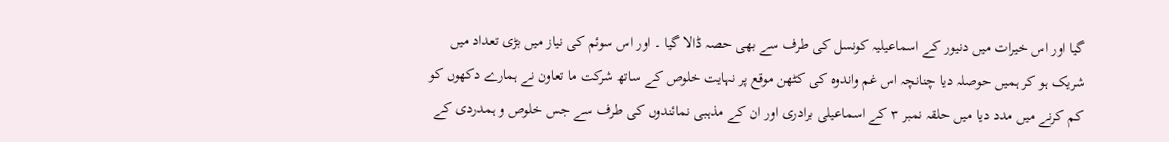گیا اور اس خیرات میں دنیور کے اسماعیلیہ کونسل کی طرف سے بھی حصہ ڈالا گیا ۔ اور اس سوئم کی نیاز میں بڑی تعداد میں شریک ہو کر ہمیں حوصلہ دیا چنانچہ اس غم واندوہ کی کٹھن موقع پر نہایت خلوص کے ساتھ شرکت ما تعاون نے ہمارے دکھوں کو کم کرنے میں مدد دیا میں حلقہ نمبر ۳ کے اسماعیلی برادری اور ان کے مذہبی نمائندوں کی طرف سے جس خلوص و ہمدردی کے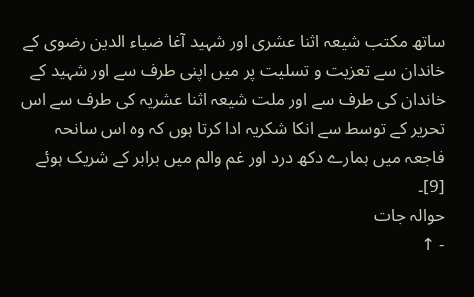ساتھ مکتب شیعہ اثنا عشری اور شہید آغا ضیاء الدین رضوی کے خاندان سے تعزیت و تسلیت پر میں اپنی طرف سے اور شہید کے خاندان کی طرف سے اور ملت شیعہ اثنا عشریہ کی طرف سے اس تحریر کے توسط سے انکا شکریہ ادا کرتا ہوں کہ وہ اس سانحہ فاجعہ میں ہمارے دکھ درد اور غم والم میں برابر کے شریک ہوئے [9]۔
حوالہ جات
- ↑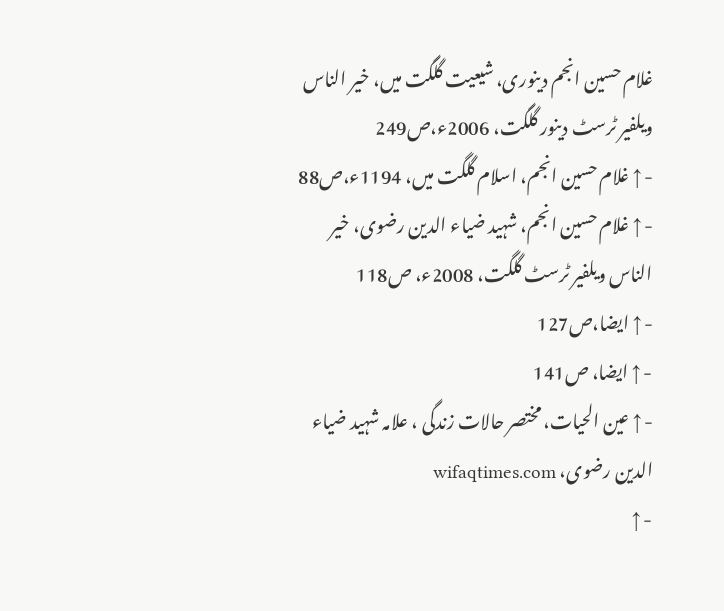غلام حسین انجم دینوری، شیعیت گلگت میں، خیر الناس ویلفیر ٹرسٹ دینور گلگت، 2006ء،ص249
- ↑ غلام حسین انجم، اسلام گلگت میں، 1194ء،ص88
- ↑ غلام حسین انجم، شہید ضياء الدین رضوی، خیر الناس ویلفیر ٹرسٹ گلگت، 2008ء، ص118
- ↑ ایضا،ص127
- ↑ ایضا، ص141
- ↑ عین الحیات، مختصر حالات زندگی ، علامہ شہید ضیاء الدین رضوی، wifaqtimes.com
- ↑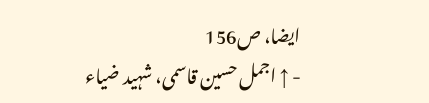ایضا، ص156
- ↑ اجمل حسین قاسمی، شہید ضیاء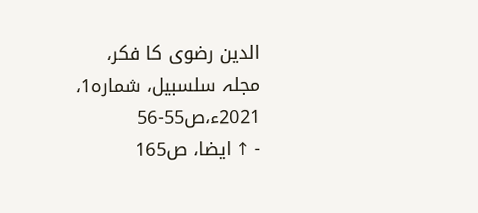الدین رضوی کا فکر، مجلہ سلسبیل، شمارہ1، 2021ء،ص55-56
- ↑ ایضا، ص165